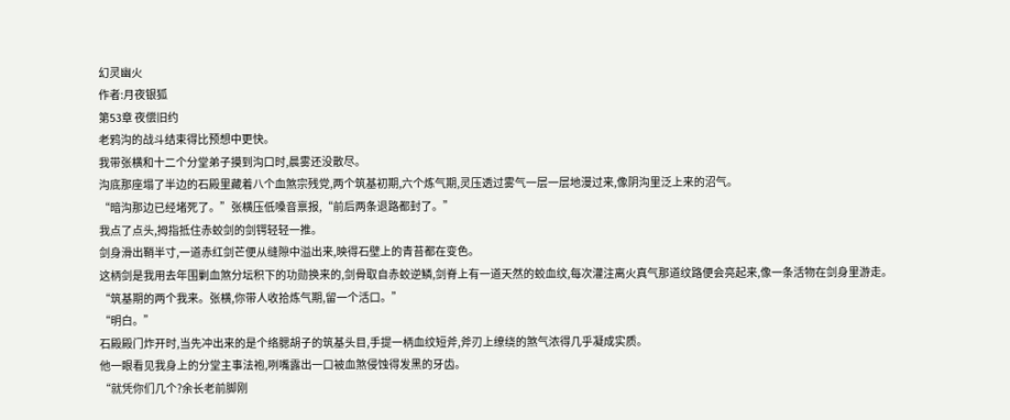幻灵幽火
作者:月夜银狐
第53章 夜偿旧约
老鸦沟的战斗结束得比预想中更快。
我带张横和十二个分堂弟子摸到沟口时,晨雾还没散尽。
沟底那座塌了半边的石殿里藏着八个血煞宗残党,两个筑基初期,六个炼气期,灵压透过雾气一层一层地漫过来,像阴沟里泛上来的沼气。
“暗沟那边已经堵死了。”张横压低嗓音禀报,“前后两条退路都封了。”
我点了点头,拇指抵住赤蛟剑的剑锷轻轻一推。
剑身滑出鞘半寸,一道赤红剑芒便从缝隙中溢出来,映得石壁上的青苔都在变色。
这柄剑是我用去年围剿血煞分坛积下的功勋换来的,剑骨取自赤蛟逆鳞,剑脊上有一道天然的蛟血纹,每次灌注离火真气那道纹路便会亮起来,像一条活物在剑身里游走。
“筑基期的两个我来。张横,你带人收拾炼气期,留一个活口。”
“明白。”
石殿殿门炸开时,当先冲出来的是个络腮胡子的筑基头目,手提一柄血纹短斧,斧刃上缭绕的煞气浓得几乎凝成实质。
他一眼看见我身上的分堂主事法袍,咧嘴露出一口被血煞侵蚀得发黑的牙齿。
“就凭你们几个?余长老前脚刚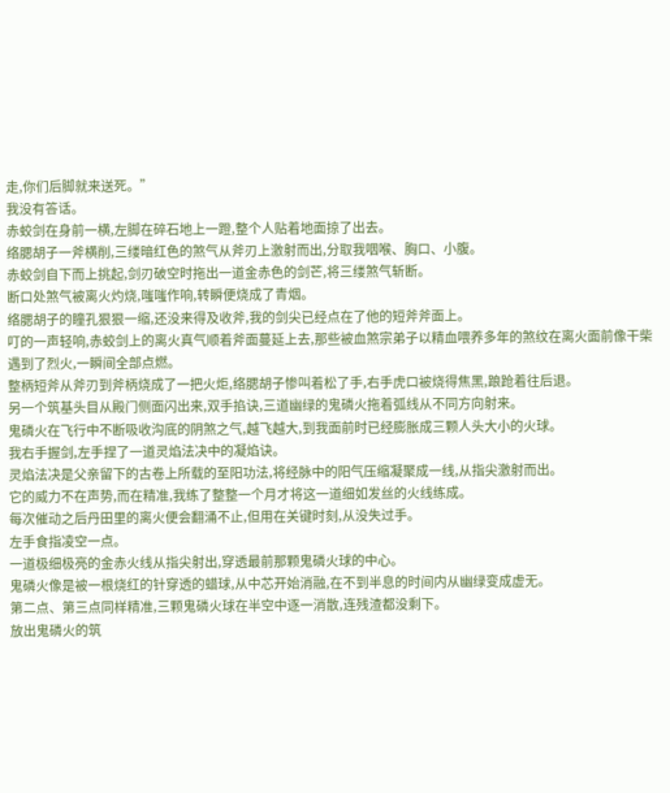走,你们后脚就来送死。”
我没有答话。
赤蛟剑在身前一横,左脚在碎石地上一蹬,整个人贴着地面掠了出去。
络腮胡子一斧横削,三缕暗红色的煞气从斧刃上激射而出,分取我咽喉、胸口、小腹。
赤蛟剑自下而上挑起,剑刃破空时拖出一道金赤色的剑芒,将三缕煞气斩断。
断口处煞气被离火灼烧,嗤嗤作响,转瞬便烧成了青烟。
络腮胡子的瞳孔狠狠一缩,还没来得及收斧,我的剑尖已经点在了他的短斧斧面上。
叮的一声轻响,赤蛟剑上的离火真气顺着斧面蔓延上去,那些被血煞宗弟子以精血喂养多年的煞纹在离火面前像干柴遇到了烈火,一瞬间全部点燃。
整柄短斧从斧刃到斧柄烧成了一把火炬,络腮胡子惨叫着松了手,右手虎口被烧得焦黑,踉跄着往后退。
另一个筑基头目从殿门侧面闪出来,双手掐诀,三道幽绿的鬼磷火拖着弧线从不同方向射来。
鬼磷火在飞行中不断吸收沟底的阴煞之气,越飞越大,到我面前时已经膨胀成三颗人头大小的火球。
我右手握剑,左手捏了一道灵焰法决中的凝焰诀。
灵焰法决是父亲留下的古卷上所载的至阳功法,将经脉中的阳气压缩凝聚成一线,从指尖激射而出。
它的威力不在声势,而在精准,我练了整整一个月才将这一道细如发丝的火线练成。
每次催动之后丹田里的离火便会翻涌不止,但用在关键时刻,从没失过手。
左手食指凌空一点。
一道极细极亮的金赤火线从指尖射出,穿透最前那颗鬼磷火球的中心。
鬼磷火像是被一根烧红的针穿透的蜡球,从中芯开始消融,在不到半息的时间内从幽绿变成虚无。
第二点、第三点同样精准,三颗鬼磷火球在半空中逐一消散,连残渣都没剩下。
放出鬼磷火的筑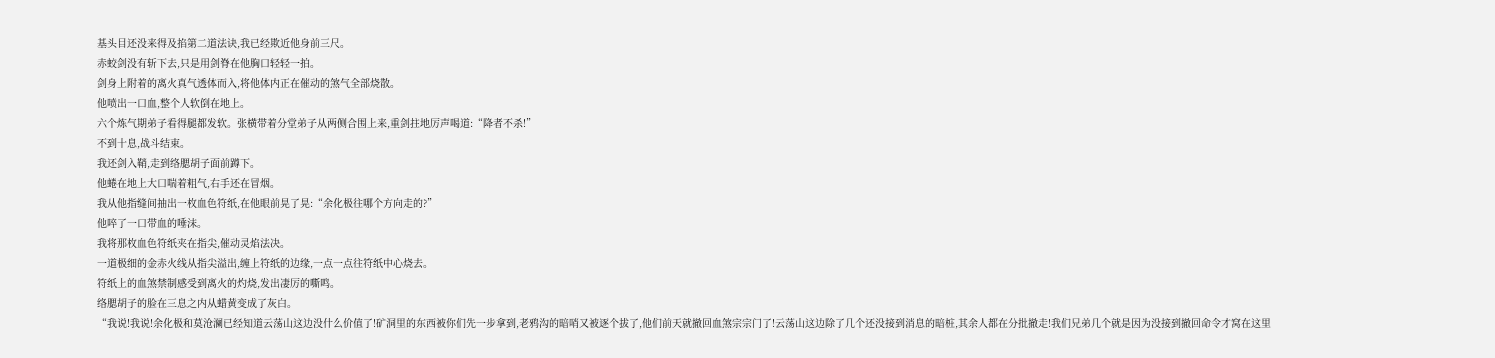基头目还没来得及掐第二道法诀,我已经欺近他身前三尺。
赤蛟剑没有斩下去,只是用剑脊在他胸口轻轻一拍。
剑身上附着的离火真气透体而入,将他体内正在催动的煞气全部烧散。
他喷出一口血,整个人软倒在地上。
六个炼气期弟子看得腿都发软。张横带着分堂弟子从两侧合围上来,重剑拄地厉声喝道:“降者不杀!”
不到十息,战斗结束。
我还剑入鞘,走到络腮胡子面前蹲下。
他蜷在地上大口喘着粗气,右手还在冒烟。
我从他指缝间抽出一枚血色符纸,在他眼前晃了晃:“余化极往哪个方向走的?”
他啐了一口带血的唾沫。
我将那枚血色符纸夹在指尖,催动灵焰法决。
一道极细的金赤火线从指尖溢出,缠上符纸的边缘,一点一点往符纸中心烧去。
符纸上的血煞禁制感受到离火的灼烧,发出凄厉的嘶鸣。
络腮胡子的脸在三息之内从蜡黄变成了灰白。
“我说!我说!余化极和莫沧澜已经知道云荡山这边没什么价值了!矿洞里的东西被你们先一步拿到,老鸦沟的暗哨又被逐个拔了,他们前天就撤回血煞宗宗门了!云荡山这边除了几个还没接到消息的暗桩,其余人都在分批撤走!我们兄弟几个就是因为没接到撤回命令才窝在这里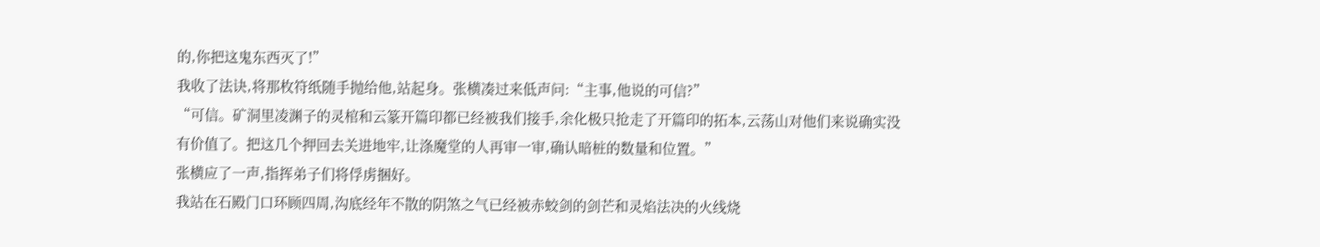的,你把这鬼东西灭了!”
我收了法诀,将那枚符纸随手抛给他,站起身。张横凑过来低声问:“主事,他说的可信?”
“可信。矿洞里凌渊子的灵棺和云篆开篇印都已经被我们接手,余化极只抢走了开篇印的拓本,云荡山对他们来说确实没有价值了。把这几个押回去关进地牢,让涤魔堂的人再审一审,确认暗桩的数量和位置。”
张横应了一声,指挥弟子们将俘虏捆好。
我站在石殿门口环顾四周,沟底经年不散的阴煞之气已经被赤蛟剑的剑芒和灵焰法决的火线烧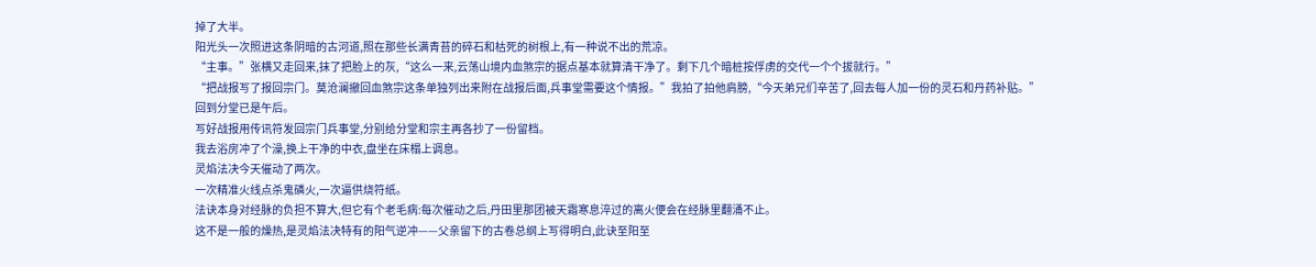掉了大半。
阳光头一次照进这条阴暗的古河道,照在那些长满青苔的碎石和枯死的树根上,有一种说不出的荒凉。
“主事。”张横又走回来,抹了把脸上的灰,“这么一来,云荡山境内血煞宗的据点基本就算清干净了。剩下几个暗桩按俘虏的交代一个个拔就行。”
“把战报写了报回宗门。莫沧澜撤回血煞宗这条单独列出来附在战报后面,兵事堂需要这个情报。”我拍了拍他肩膀,“今天弟兄们辛苦了,回去每人加一份的灵石和丹药补贴。”
回到分堂已是午后。
写好战报用传讯符发回宗门兵事堂,分别给分堂和宗主再各抄了一份留档。
我去浴房冲了个澡,换上干净的中衣,盘坐在床榻上调息。
灵焰法决今天催动了两次。
一次精准火线点杀鬼磷火,一次逼供烧符纸。
法诀本身对经脉的负担不算大,但它有个老毛病:每次催动之后,丹田里那团被天霜寒息淬过的离火便会在经脉里翻涌不止。
这不是一般的燥热,是灵焰法决特有的阳气逆冲——父亲留下的古卷总纲上写得明白,此诀至阳至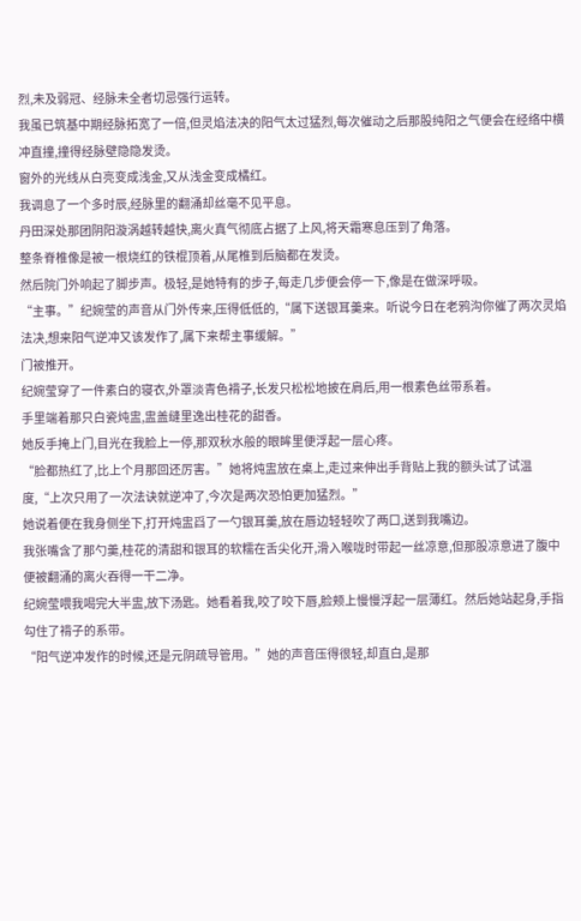烈,未及弱冠、经脉未全者切忌强行运转。
我虽已筑基中期经脉拓宽了一倍,但灵焰法决的阳气太过猛烈,每次催动之后那股纯阳之气便会在经络中横冲直撞,撞得经脉壁隐隐发烫。
窗外的光线从白亮变成浅金,又从浅金变成橘红。
我调息了一个多时辰,经脉里的翻涌却丝毫不见平息。
丹田深处那团阴阳漩涡越转越快,离火真气彻底占据了上风,将天霜寒息压到了角落。
整条脊椎像是被一根烧红的铁棍顶着,从尾椎到后脑都在发烫。
然后院门外响起了脚步声。极轻,是她特有的步子,每走几步便会停一下,像是在做深呼吸。
“主事。”纪婉莹的声音从门外传来,压得低低的,“属下送银耳羹来。听说今日在老鸦沟你催了两次灵焰法决,想来阳气逆冲又该发作了,属下来帮主事缓解。”
门被推开。
纪婉莹穿了一件素白的寝衣,外罩淡青色褙子,长发只松松地披在肩后,用一根素色丝带系着。
手里端着那只白瓷炖盅,盅盖缝里逸出桂花的甜香。
她反手掩上门,目光在我脸上一停,那双秋水般的眼眸里便浮起一层心疼。
“脸都热红了,比上个月那回还厉害。”她将炖盅放在桌上,走过来伸出手背贴上我的额头试了试温度,“上次只用了一次法诀就逆冲了,今次是两次恐怕更加猛烈。”
她说着便在我身侧坐下,打开炖盅舀了一勺银耳羹,放在唇边轻轻吹了两口,送到我嘴边。
我张嘴含了那勺羹,桂花的清甜和银耳的软糯在舌尖化开,滑入喉咙时带起一丝凉意,但那股凉意进了腹中便被翻涌的离火吞得一干二净。
纪婉莹喂我喝完大半盅,放下汤匙。她看着我,咬了咬下唇,脸颊上慢慢浮起一层薄红。然后她站起身,手指勾住了褙子的系带。
“阳气逆冲发作的时候,还是元阴疏导管用。”她的声音压得很轻,却直白,是那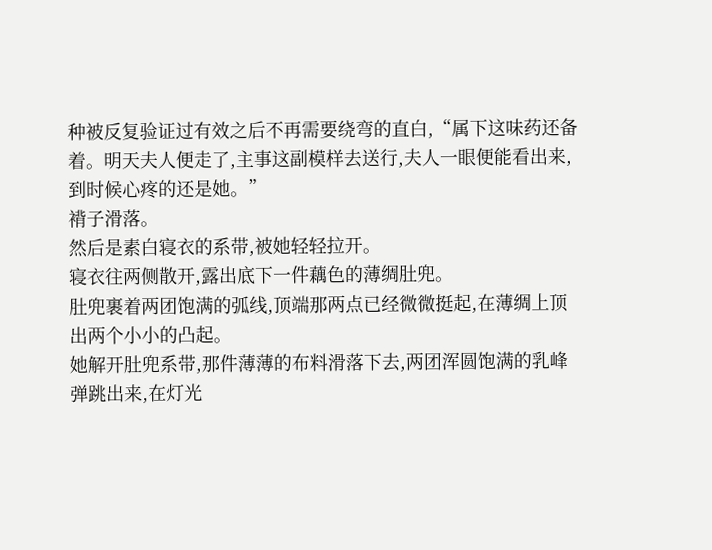种被反复验证过有效之后不再需要绕弯的直白,“属下这味药还备着。明天夫人便走了,主事这副模样去送行,夫人一眼便能看出来,到时候心疼的还是她。”
褙子滑落。
然后是素白寝衣的系带,被她轻轻拉开。
寝衣往两侧散开,露出底下一件藕色的薄绸肚兜。
肚兜裹着两团饱满的弧线,顶端那两点已经微微挺起,在薄绸上顶出两个小小的凸起。
她解开肚兜系带,那件薄薄的布料滑落下去,两团浑圆饱满的乳峰弹跳出来,在灯光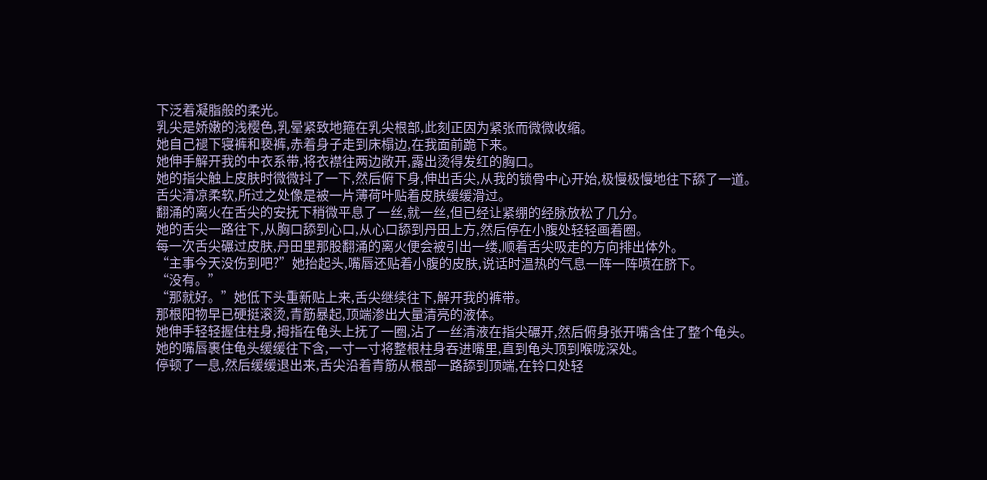下泛着凝脂般的柔光。
乳尖是娇嫩的浅樱色,乳晕紧致地箍在乳尖根部,此刻正因为紧张而微微收缩。
她自己褪下寝裤和亵裤,赤着身子走到床榻边,在我面前跪下来。
她伸手解开我的中衣系带,将衣襟往两边敞开,露出烫得发红的胸口。
她的指尖触上皮肤时微微抖了一下,然后俯下身,伸出舌尖,从我的锁骨中心开始,极慢极慢地往下舔了一道。
舌尖清凉柔软,所过之处像是被一片薄荷叶贴着皮肤缓缓滑过。
翻涌的离火在舌尖的安抚下稍微平息了一丝,就一丝,但已经让紧绷的经脉放松了几分。
她的舌尖一路往下,从胸口舔到心口,从心口舔到丹田上方,然后停在小腹处轻轻画着圈。
每一次舌尖碾过皮肤,丹田里那股翻涌的离火便会被引出一缕,顺着舌尖吸走的方向排出体外。
“主事今天没伤到吧?”她抬起头,嘴唇还贴着小腹的皮肤,说话时温热的气息一阵一阵喷在脐下。
“没有。”
“那就好。”她低下头重新贴上来,舌尖继续往下,解开我的裤带。
那根阳物早已硬挺滚烫,青筋暴起,顶端渗出大量清亮的液体。
她伸手轻轻握住柱身,拇指在龟头上抚了一圈,沾了一丝清液在指尖碾开,然后俯身张开嘴含住了整个龟头。
她的嘴唇裹住龟头缓缓往下含,一寸一寸将整根柱身吞进嘴里,直到龟头顶到喉咙深处。
停顿了一息,然后缓缓退出来,舌尖沿着青筋从根部一路舔到顶端,在铃口处轻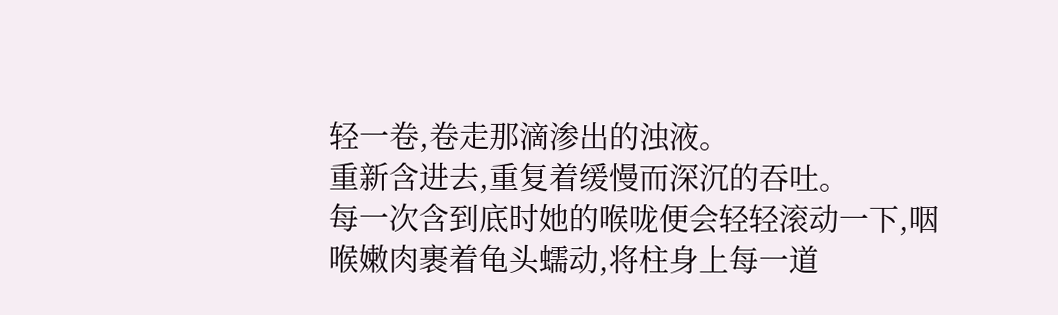轻一卷,卷走那滴渗出的浊液。
重新含进去,重复着缓慢而深沉的吞吐。
每一次含到底时她的喉咙便会轻轻滚动一下,咽喉嫩肉裹着龟头蠕动,将柱身上每一道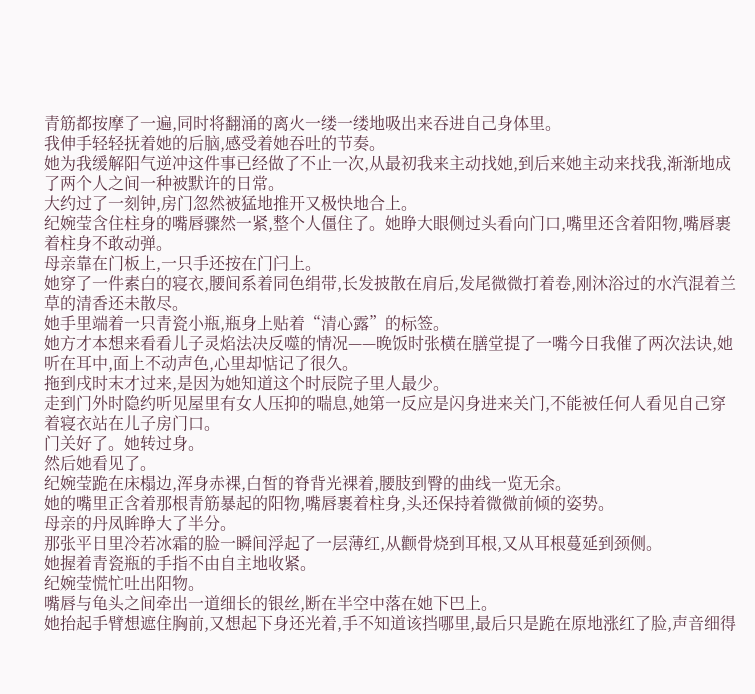青筋都按摩了一遍,同时将翻涌的离火一缕一缕地吸出来吞进自己身体里。
我伸手轻轻抚着她的后脑,感受着她吞吐的节奏。
她为我缓解阳气逆冲这件事已经做了不止一次,从最初我来主动找她,到后来她主动来找我,渐渐地成了两个人之间一种被默许的日常。
大约过了一刻钟,房门忽然被猛地推开又极快地合上。
纪婉莹含住柱身的嘴唇骤然一紧,整个人僵住了。她睁大眼侧过头看向门口,嘴里还含着阳物,嘴唇裹着柱身不敢动弹。
母亲靠在门板上,一只手还按在门闩上。
她穿了一件素白的寝衣,腰间系着同色绢带,长发披散在肩后,发尾微微打着卷,刚沐浴过的水汽混着兰草的清香还未散尽。
她手里端着一只青瓷小瓶,瓶身上贴着“清心露”的标签。
她方才本想来看看儿子灵焰法决反噬的情况——晚饭时张横在膳堂提了一嘴今日我催了两次法诀,她听在耳中,面上不动声色,心里却惦记了很久。
拖到戌时末才过来,是因为她知道这个时辰院子里人最少。
走到门外时隐约听见屋里有女人压抑的喘息,她第一反应是闪身进来关门,不能被任何人看见自己穿着寝衣站在儿子房门口。
门关好了。她转过身。
然后她看见了。
纪婉莹跪在床榻边,浑身赤裸,白皙的脊背光裸着,腰肢到臀的曲线一览无余。
她的嘴里正含着那根青筋暴起的阳物,嘴唇裹着柱身,头还保持着微微前倾的姿势。
母亲的丹凤眸睁大了半分。
那张平日里冷若冰霜的脸一瞬间浮起了一层薄红,从颧骨烧到耳根,又从耳根蔓延到颈侧。
她握着青瓷瓶的手指不由自主地收紧。
纪婉莹慌忙吐出阳物。
嘴唇与龟头之间牵出一道细长的银丝,断在半空中落在她下巴上。
她抬起手臂想遮住胸前,又想起下身还光着,手不知道该挡哪里,最后只是跪在原地涨红了脸,声音细得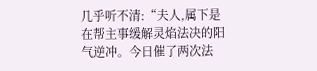几乎听不清:“夫人,属下是在帮主事缓解灵焰法决的阳气逆冲。今日催了两次法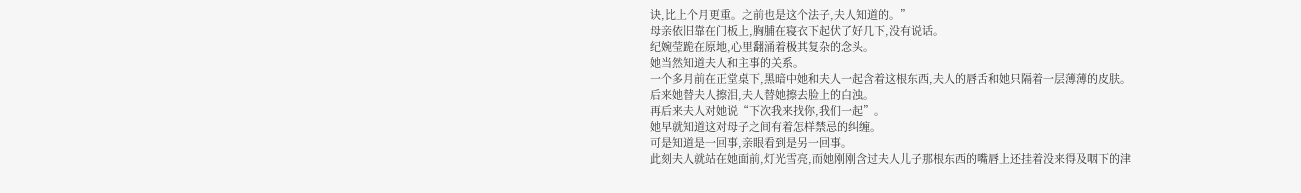诀,比上个月更重。之前也是这个法子,夫人知道的。”
母亲依旧靠在门板上,胸脯在寝衣下起伏了好几下,没有说话。
纪婉莹跪在原地,心里翻涌着极其复杂的念头。
她当然知道夫人和主事的关系。
一个多月前在正堂桌下,黑暗中她和夫人一起含着这根东西,夫人的唇舌和她只隔着一层薄薄的皮肤。
后来她替夫人擦泪,夫人替她擦去脸上的白浊。
再后来夫人对她说“下次我来找你,我们一起”。
她早就知道这对母子之间有着怎样禁忌的纠缠。
可是知道是一回事,亲眼看到是另一回事。
此刻夫人就站在她面前,灯光雪亮,而她刚刚含过夫人儿子那根东西的嘴唇上还挂着没来得及咽下的津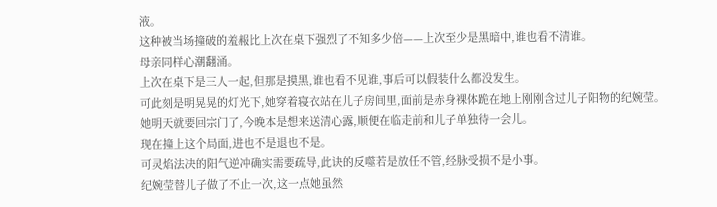液。
这种被当场撞破的羞赧比上次在桌下强烈了不知多少倍——上次至少是黑暗中,谁也看不清谁。
母亲同样心潮翻涌。
上次在桌下是三人一起,但那是摸黑,谁也看不见谁,事后可以假装什么都没发生。
可此刻是明晃晃的灯光下,她穿着寝衣站在儿子房间里,面前是赤身裸体跪在地上刚刚含过儿子阳物的纪婉莹。
她明天就要回宗门了,今晚本是想来送清心露,顺便在临走前和儿子单独待一会儿。
现在撞上这个局面,进也不是退也不是。
可灵焰法决的阳气逆冲确实需要疏导,此诀的反噬若是放任不管,经脉受损不是小事。
纪婉莹替儿子做了不止一次,这一点她虽然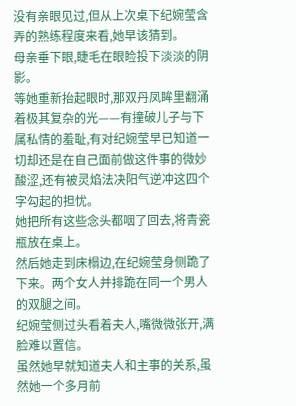没有亲眼见过,但从上次桌下纪婉莹含弄的熟练程度来看,她早该猜到。
母亲垂下眼,睫毛在眼睑投下淡淡的阴影。
等她重新抬起眼时,那双丹凤眸里翻涌着极其复杂的光——有撞破儿子与下属私情的羞耻,有对纪婉莹早已知道一切却还是在自己面前做这件事的微妙酸涩,还有被灵焰法决阳气逆冲这四个字勾起的担忧。
她把所有这些念头都咽了回去,将青瓷瓶放在桌上。
然后她走到床榻边,在纪婉莹身侧跪了下来。两个女人并排跪在同一个男人的双腿之间。
纪婉莹侧过头看着夫人,嘴微微张开,满脸难以置信。
虽然她早就知道夫人和主事的关系,虽然她一个多月前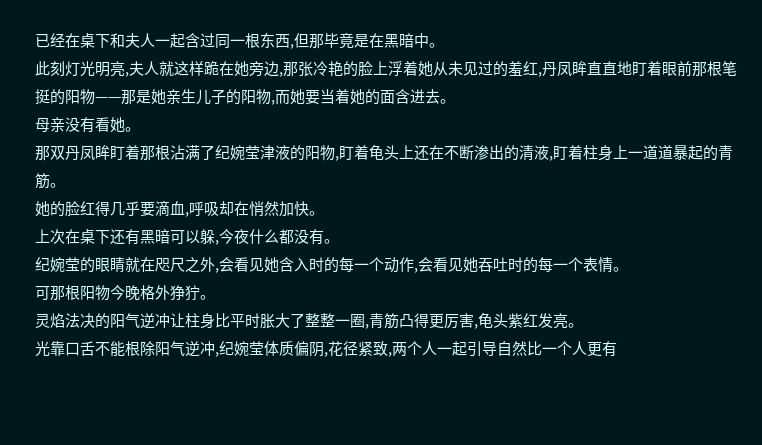已经在桌下和夫人一起含过同一根东西,但那毕竟是在黑暗中。
此刻灯光明亮,夫人就这样跪在她旁边,那张冷艳的脸上浮着她从未见过的羞红,丹凤眸直直地盯着眼前那根笔挺的阳物——那是她亲生儿子的阳物,而她要当着她的面含进去。
母亲没有看她。
那双丹凤眸盯着那根沾满了纪婉莹津液的阳物,盯着龟头上还在不断渗出的清液,盯着柱身上一道道暴起的青筋。
她的脸红得几乎要滴血,呼吸却在悄然加快。
上次在桌下还有黑暗可以躲,今夜什么都没有。
纪婉莹的眼睛就在咫尺之外,会看见她含入时的每一个动作,会看见她吞吐时的每一个表情。
可那根阳物今晚格外狰狞。
灵焰法决的阳气逆冲让柱身比平时胀大了整整一圈,青筋凸得更厉害,龟头紫红发亮。
光靠口舌不能根除阳气逆冲,纪婉莹体质偏阴,花径紧致,两个人一起引导自然比一个人更有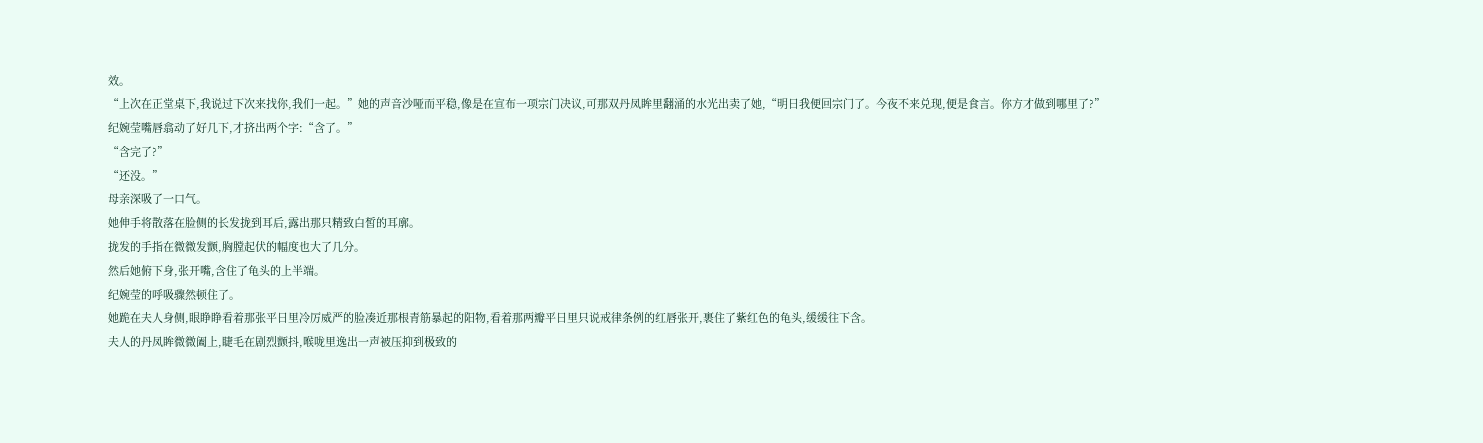效。
“上次在正堂桌下,我说过下次来找你,我们一起。”她的声音沙哑而平稳,像是在宣布一项宗门决议,可那双丹凤眸里翻涌的水光出卖了她,“明日我便回宗门了。今夜不来兑现,便是食言。你方才做到哪里了?”
纪婉莹嘴唇翕动了好几下,才挤出两个字:“含了。”
“含完了?”
“还没。”
母亲深吸了一口气。
她伸手将散落在脸侧的长发拢到耳后,露出那只精致白皙的耳廓。
拢发的手指在微微发颤,胸膛起伏的幅度也大了几分。
然后她俯下身,张开嘴,含住了龟头的上半端。
纪婉莹的呼吸骤然顿住了。
她跪在夫人身侧,眼睁睁看着那张平日里冷厉威严的脸凑近那根青筋暴起的阳物,看着那两瓣平日里只说戒律条例的红唇张开,裹住了紫红色的龟头,缓缓往下含。
夫人的丹凤眸微微阖上,睫毛在剧烈颤抖,喉咙里逸出一声被压抑到极致的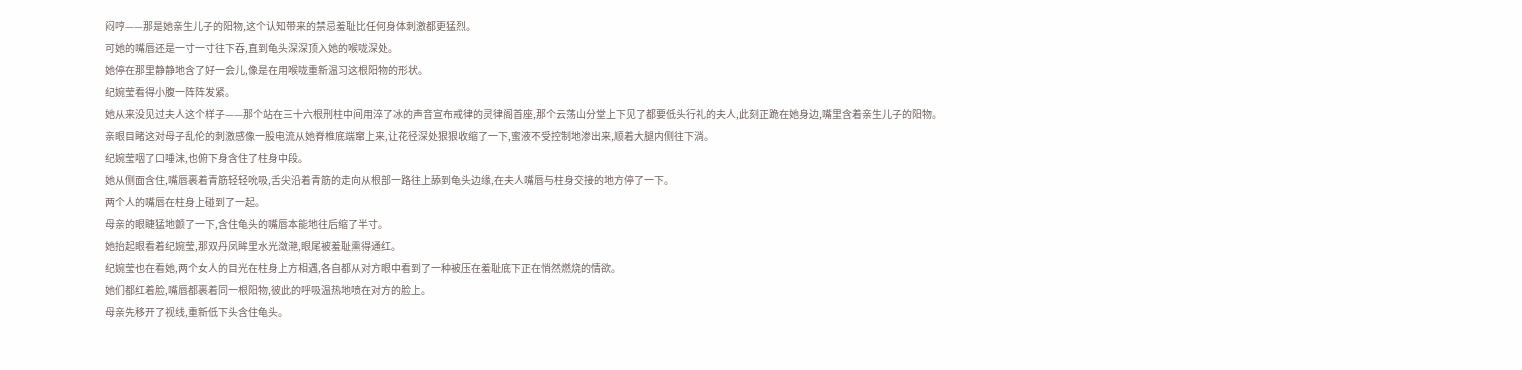闷哼——那是她亲生儿子的阳物,这个认知带来的禁忌羞耻比任何身体刺激都更猛烈。
可她的嘴唇还是一寸一寸往下吞,直到龟头深深顶入她的喉咙深处。
她停在那里静静地含了好一会儿,像是在用喉咙重新温习这根阳物的形状。
纪婉莹看得小腹一阵阵发紧。
她从来没见过夫人这个样子——那个站在三十六根刑柱中间用淬了冰的声音宣布戒律的灵律阁首座,那个云荡山分堂上下见了都要低头行礼的夫人,此刻正跪在她身边,嘴里含着亲生儿子的阳物。
亲眼目睹这对母子乱伦的刺激感像一股电流从她脊椎底端窜上来,让花径深处狠狠收缩了一下,蜜液不受控制地渗出来,顺着大腿内侧往下淌。
纪婉莹咽了口唾沫,也俯下身含住了柱身中段。
她从侧面含住,嘴唇裹着青筋轻轻吮吸,舌尖沿着青筋的走向从根部一路往上舔到龟头边缘,在夫人嘴唇与柱身交接的地方停了一下。
两个人的嘴唇在柱身上碰到了一起。
母亲的眼睫猛地颤了一下,含住龟头的嘴唇本能地往后缩了半寸。
她抬起眼看着纪婉莹,那双丹凤眸里水光潋滟,眼尾被羞耻熏得通红。
纪婉莹也在看她,两个女人的目光在柱身上方相遇,各自都从对方眼中看到了一种被压在羞耻底下正在悄然燃烧的情欲。
她们都红着脸,嘴唇都裹着同一根阳物,彼此的呼吸温热地喷在对方的脸上。
母亲先移开了视线,重新低下头含住龟头。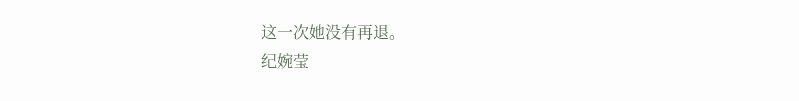这一次她没有再退。
纪婉莹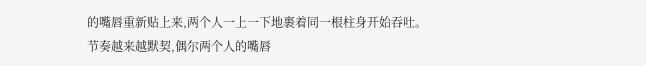的嘴唇重新贴上来,两个人一上一下地裹着同一根柱身开始吞吐。
节奏越来越默契,偶尔两个人的嘴唇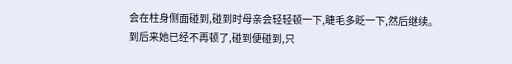会在柱身侧面碰到,碰到时母亲会轻轻顿一下,睫毛多眨一下,然后继续。
到后来她已经不再顿了,碰到便碰到,只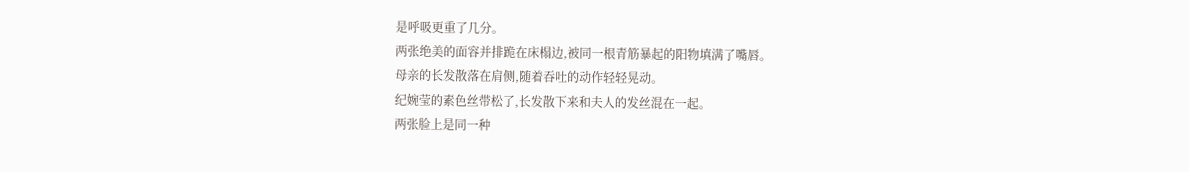是呼吸更重了几分。
两张绝美的面容并排跪在床榻边,被同一根青筋暴起的阳物填满了嘴唇。
母亲的长发散落在肩侧,随着吞吐的动作轻轻晃动。
纪婉莹的素色丝带松了,长发散下来和夫人的发丝混在一起。
两张脸上是同一种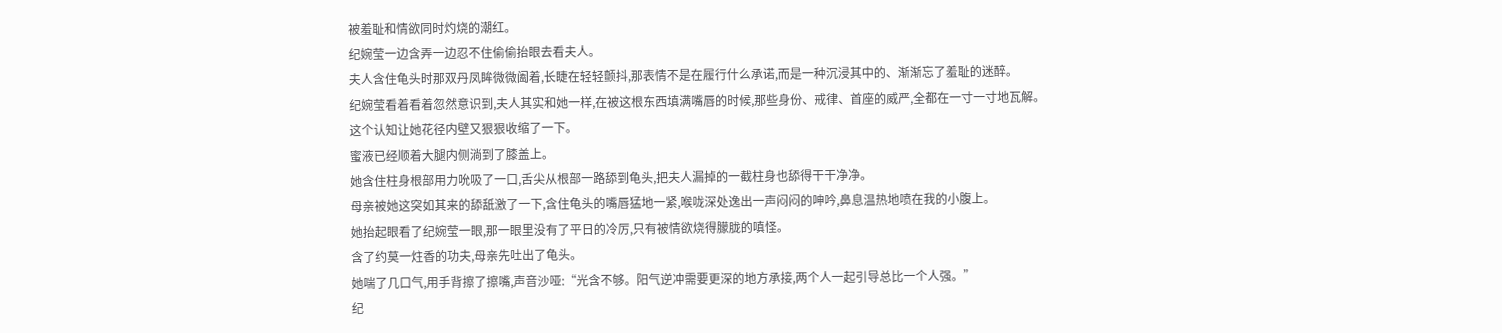被羞耻和情欲同时灼烧的潮红。
纪婉莹一边含弄一边忍不住偷偷抬眼去看夫人。
夫人含住龟头时那双丹凤眸微微阖着,长睫在轻轻颤抖,那表情不是在履行什么承诺,而是一种沉浸其中的、渐渐忘了羞耻的迷醉。
纪婉莹看着看着忽然意识到,夫人其实和她一样,在被这根东西填满嘴唇的时候,那些身份、戒律、首座的威严,全都在一寸一寸地瓦解。
这个认知让她花径内壁又狠狠收缩了一下。
蜜液已经顺着大腿内侧淌到了膝盖上。
她含住柱身根部用力吮吸了一口,舌尖从根部一路舔到龟头,把夫人漏掉的一截柱身也舔得干干净净。
母亲被她这突如其来的舔舐激了一下,含住龟头的嘴唇猛地一紧,喉咙深处逸出一声闷闷的呻吟,鼻息温热地喷在我的小腹上。
她抬起眼看了纪婉莹一眼,那一眼里没有了平日的冷厉,只有被情欲烧得朦胧的嗔怪。
含了约莫一炷香的功夫,母亲先吐出了龟头。
她喘了几口气,用手背擦了擦嘴,声音沙哑:“光含不够。阳气逆冲需要更深的地方承接,两个人一起引导总比一个人强。”
纪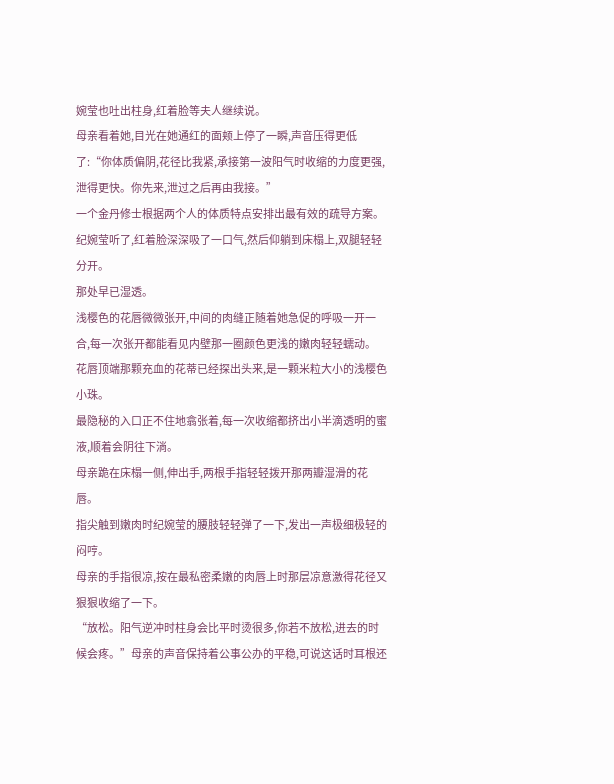婉莹也吐出柱身,红着脸等夫人继续说。
母亲看着她,目光在她通红的面颊上停了一瞬,声音压得更低了:“你体质偏阴,花径比我紧,承接第一波阳气时收缩的力度更强,泄得更快。你先来,泄过之后再由我接。”
一个金丹修士根据两个人的体质特点安排出最有效的疏导方案。纪婉莹听了,红着脸深深吸了一口气,然后仰躺到床榻上,双腿轻轻分开。
那处早已湿透。
浅樱色的花唇微微张开,中间的肉缝正随着她急促的呼吸一开一合,每一次张开都能看见内壁那一圈颜色更浅的嫩肉轻轻蠕动。
花唇顶端那颗充血的花蒂已经探出头来,是一颗米粒大小的浅樱色小珠。
最隐秘的入口正不住地翕张着,每一次收缩都挤出小半滴透明的蜜液,顺着会阴往下淌。
母亲跪在床榻一侧,伸出手,两根手指轻轻拨开那两瓣湿滑的花唇。
指尖触到嫩肉时纪婉莹的腰肢轻轻弹了一下,发出一声极细极轻的闷哼。
母亲的手指很凉,按在最私密柔嫩的肉唇上时那层凉意激得花径又狠狠收缩了一下。
“放松。阳气逆冲时柱身会比平时烫很多,你若不放松,进去的时候会疼。”母亲的声音保持着公事公办的平稳,可说这话时耳根还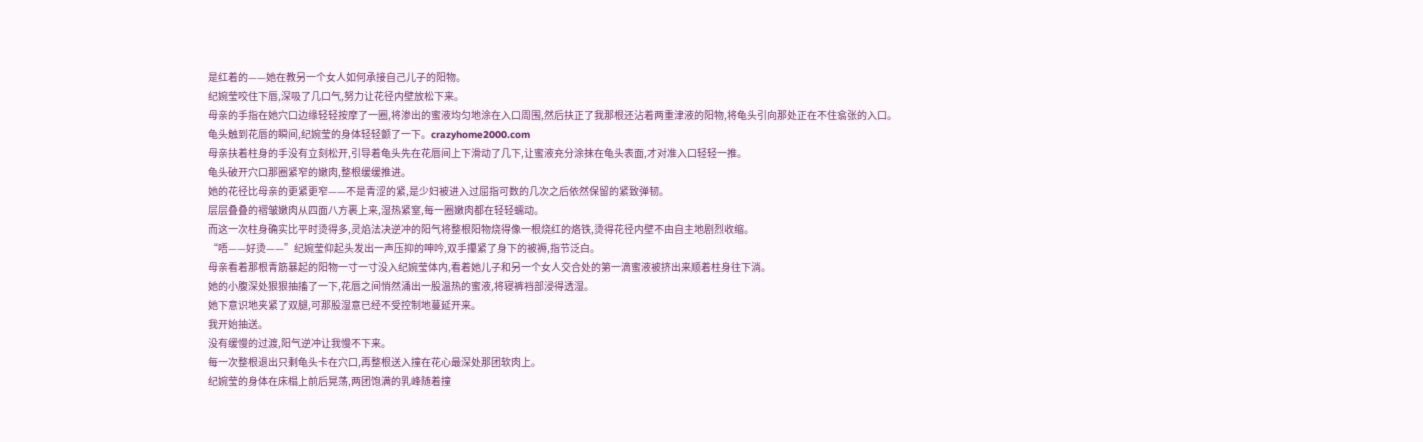是红着的——她在教另一个女人如何承接自己儿子的阳物。
纪婉莹咬住下唇,深吸了几口气,努力让花径内壁放松下来。
母亲的手指在她穴口边缘轻轻按摩了一圈,将渗出的蜜液均匀地涂在入口周围,然后扶正了我那根还沾着两重津液的阳物,将龟头引向那处正在不住翕张的入口。
龟头触到花唇的瞬间,纪婉莹的身体轻轻颤了一下。crazyhome2000.com
母亲扶着柱身的手没有立刻松开,引导着龟头先在花唇间上下滑动了几下,让蜜液充分涂抹在龟头表面,才对准入口轻轻一推。
龟头破开穴口那圈紧窄的嫩肉,整根缓缓推进。
她的花径比母亲的更紧更窄——不是青涩的紧,是少妇被进入过屈指可数的几次之后依然保留的紧致弹韧。
层层叠叠的褶皱嫩肉从四面八方裹上来,湿热紧窒,每一圈嫩肉都在轻轻蠕动。
而这一次柱身确实比平时烫得多,灵焰法决逆冲的阳气将整根阳物烧得像一根烧红的烙铁,烫得花径内壁不由自主地剧烈收缩。
“唔——好烫——”纪婉莹仰起头发出一声压抑的呻吟,双手攥紧了身下的被褥,指节泛白。
母亲看着那根青筋暴起的阳物一寸一寸没入纪婉莹体内,看着她儿子和另一个女人交合处的第一滴蜜液被挤出来顺着柱身往下淌。
她的小腹深处狠狠抽搐了一下,花唇之间悄然涌出一股温热的蜜液,将寝裤裆部浸得透湿。
她下意识地夹紧了双腿,可那股湿意已经不受控制地蔓延开来。
我开始抽送。
没有缓慢的过渡,阳气逆冲让我慢不下来。
每一次整根退出只剩龟头卡在穴口,再整根送入撞在花心最深处那团软肉上。
纪婉莹的身体在床榻上前后晃荡,两团饱满的乳峰随着撞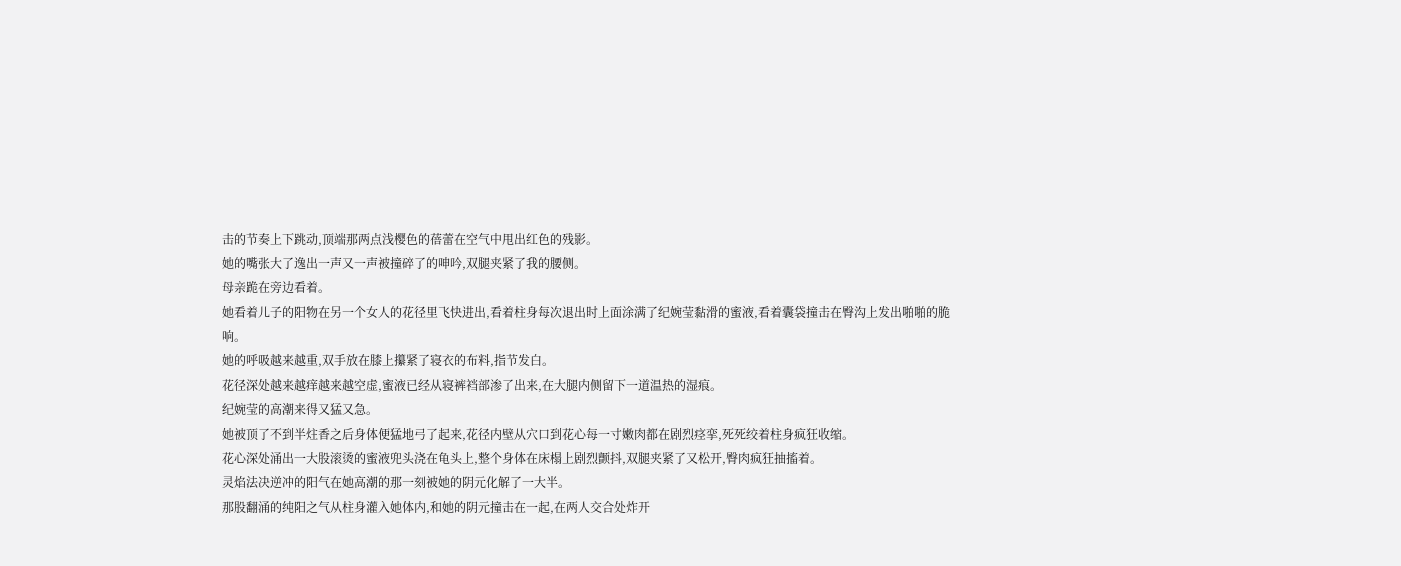击的节奏上下跳动,顶端那两点浅樱色的蓓蕾在空气中甩出红色的残影。
她的嘴张大了逸出一声又一声被撞碎了的呻吟,双腿夹紧了我的腰侧。
母亲跪在旁边看着。
她看着儿子的阳物在另一个女人的花径里飞快进出,看着柱身每次退出时上面涂满了纪婉莹黏滑的蜜液,看着囊袋撞击在臀沟上发出啪啪的脆响。
她的呼吸越来越重,双手放在膝上攥紧了寝衣的布料,指节发白。
花径深处越来越痒越来越空虚,蜜液已经从寝裤裆部渗了出来,在大腿内侧留下一道温热的湿痕。
纪婉莹的高潮来得又猛又急。
她被顶了不到半炷香之后身体便猛地弓了起来,花径内壁从穴口到花心每一寸嫩肉都在剧烈痉挛,死死绞着柱身疯狂收缩。
花心深处涌出一大股滚烫的蜜液兜头浇在龟头上,整个身体在床榻上剧烈颤抖,双腿夹紧了又松开,臀肉疯狂抽搐着。
灵焰法决逆冲的阳气在她高潮的那一刻被她的阴元化解了一大半。
那股翻涌的纯阳之气从柱身灌入她体内,和她的阴元撞击在一起,在两人交合处炸开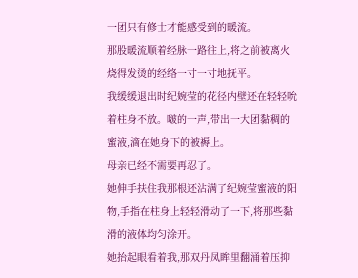一团只有修士才能感受到的暖流。
那股暖流顺着经脉一路往上,将之前被离火烧得发烫的经络一寸一寸地抚平。
我缓缓退出时纪婉莹的花径内壁还在轻轻吮着柱身不放。啵的一声,带出一大团黏稠的蜜液,滴在她身下的被褥上。
母亲已经不需要再忍了。
她伸手扶住我那根还沾满了纪婉莹蜜液的阳物,手指在柱身上轻轻滑动了一下,将那些黏滑的液体均匀涂开。
她抬起眼看着我,那双丹凤眸里翻涌着压抑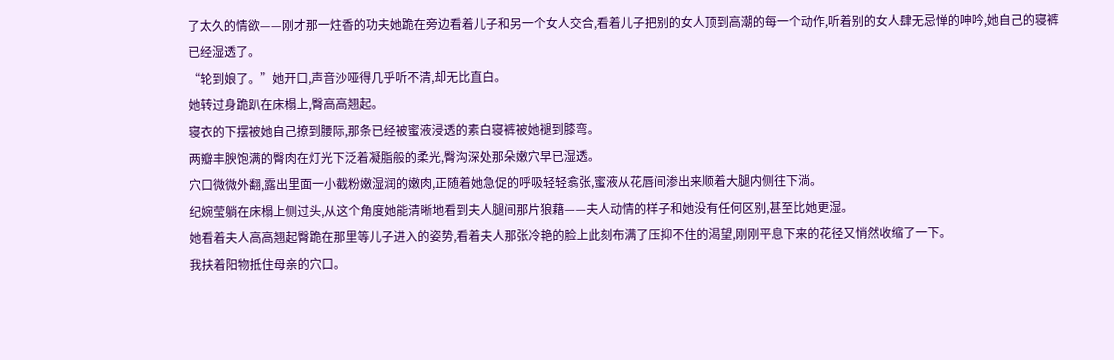了太久的情欲——刚才那一炷香的功夫她跪在旁边看着儿子和另一个女人交合,看着儿子把别的女人顶到高潮的每一个动作,听着别的女人肆无忌惮的呻吟,她自己的寝裤已经湿透了。
“轮到娘了。”她开口,声音沙哑得几乎听不清,却无比直白。
她转过身跪趴在床榻上,臀高高翘起。
寝衣的下摆被她自己撩到腰际,那条已经被蜜液浸透的素白寝裤被她褪到膝弯。
两瓣丰腴饱满的臀肉在灯光下泛着凝脂般的柔光,臀沟深处那朵嫩穴早已湿透。
穴口微微外翻,露出里面一小截粉嫩湿润的嫩肉,正随着她急促的呼吸轻轻翕张,蜜液从花唇间渗出来顺着大腿内侧往下淌。
纪婉莹躺在床榻上侧过头,从这个角度她能清晰地看到夫人腿间那片狼藉——夫人动情的样子和她没有任何区别,甚至比她更湿。
她看着夫人高高翘起臀跪在那里等儿子进入的姿势,看着夫人那张冷艳的脸上此刻布满了压抑不住的渴望,刚刚平息下来的花径又悄然收缩了一下。
我扶着阳物抵住母亲的穴口。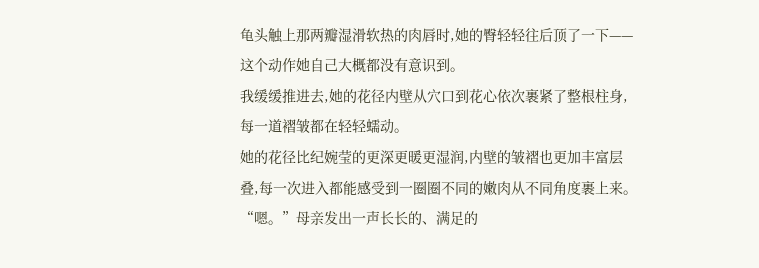龟头触上那两瓣湿滑软热的肉唇时,她的臀轻轻往后顶了一下——这个动作她自己大概都没有意识到。
我缓缓推进去,她的花径内壁从穴口到花心依次裹紧了整根柱身,每一道褶皱都在轻轻蠕动。
她的花径比纪婉莹的更深更暖更湿润,内壁的皱褶也更加丰富层叠,每一次进入都能感受到一圈圈不同的嫩肉从不同角度裹上来。
“嗯。”母亲发出一声长长的、满足的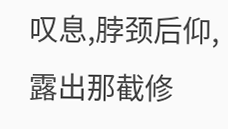叹息,脖颈后仰,露出那截修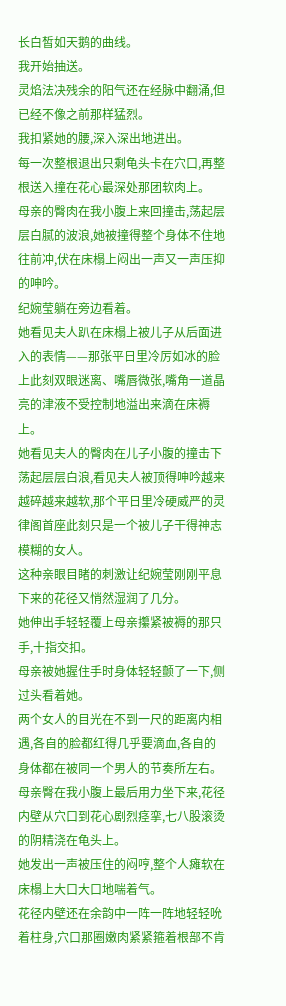长白皙如天鹅的曲线。
我开始抽送。
灵焰法决残余的阳气还在经脉中翻涌,但已经不像之前那样猛烈。
我扣紧她的腰,深入深出地进出。
每一次整根退出只剩龟头卡在穴口,再整根送入撞在花心最深处那团软肉上。
母亲的臀肉在我小腹上来回撞击,荡起层层白腻的波浪,她被撞得整个身体不住地往前冲,伏在床榻上闷出一声又一声压抑的呻吟。
纪婉莹躺在旁边看着。
她看见夫人趴在床榻上被儿子从后面进入的表情——那张平日里冷厉如冰的脸上此刻双眼迷离、嘴唇微张,嘴角一道晶亮的津液不受控制地溢出来滴在床褥上。
她看见夫人的臀肉在儿子小腹的撞击下荡起层层白浪,看见夫人被顶得呻吟越来越碎越来越软,那个平日里冷硬威严的灵律阁首座此刻只是一个被儿子干得神志模糊的女人。
这种亲眼目睹的刺激让纪婉莹刚刚平息下来的花径又悄然湿润了几分。
她伸出手轻轻覆上母亲攥紧被褥的那只手,十指交扣。
母亲被她握住手时身体轻轻颤了一下,侧过头看着她。
两个女人的目光在不到一尺的距离内相遇,各自的脸都红得几乎要滴血,各自的身体都在被同一个男人的节奏所左右。
母亲臀在我小腹上最后用力坐下来,花径内壁从穴口到花心剧烈痉挛,七八股滚烫的阴精浇在龟头上。
她发出一声被压住的闷哼,整个人瘫软在床榻上大口大口地喘着气。
花径内壁还在余韵中一阵一阵地轻轻吮着柱身,穴口那圈嫩肉紧紧箍着根部不肯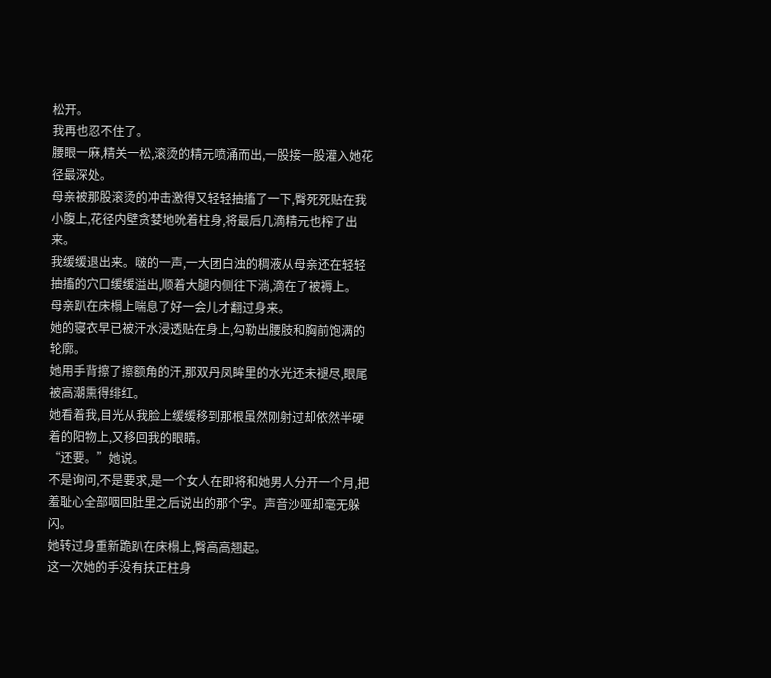松开。
我再也忍不住了。
腰眼一麻,精关一松,滚烫的精元喷涌而出,一股接一股灌入她花径最深处。
母亲被那股滚烫的冲击激得又轻轻抽搐了一下,臀死死贴在我小腹上,花径内壁贪婪地吮着柱身,将最后几滴精元也榨了出来。
我缓缓退出来。啵的一声,一大团白浊的稠液从母亲还在轻轻抽搐的穴口缓缓溢出,顺着大腿内侧往下淌,滴在了被褥上。
母亲趴在床榻上喘息了好一会儿才翻过身来。
她的寝衣早已被汗水浸透贴在身上,勾勒出腰肢和胸前饱满的轮廓。
她用手背擦了擦额角的汗,那双丹凤眸里的水光还未褪尽,眼尾被高潮熏得绯红。
她看着我,目光从我脸上缓缓移到那根虽然刚射过却依然半硬着的阳物上,又移回我的眼睛。
“还要。”她说。
不是询问,不是要求,是一个女人在即将和她男人分开一个月,把羞耻心全部咽回肚里之后说出的那个字。声音沙哑却毫无躲闪。
她转过身重新跪趴在床榻上,臀高高翘起。
这一次她的手没有扶正柱身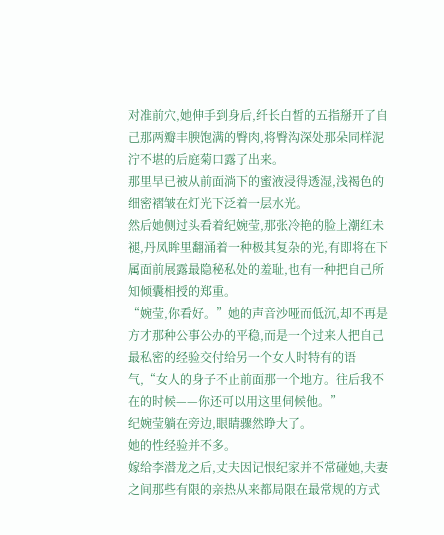对准前穴,她伸手到身后,纤长白皙的五指掰开了自己那两瓣丰腴饱满的臀肉,将臀沟深处那朵同样泥泞不堪的后庭菊口露了出来。
那里早已被从前面淌下的蜜液浸得透湿,浅褐色的细密褶皱在灯光下泛着一层水光。
然后她侧过头看着纪婉莹,那张冷艳的脸上潮红未褪,丹凤眸里翻涌着一种极其复杂的光,有即将在下属面前展露最隐秘私处的羞耻,也有一种把自己所知倾囊相授的郑重。
“婉莹,你看好。”她的声音沙哑而低沉,却不再是方才那种公事公办的平稳,而是一个过来人把自己最私密的经验交付给另一个女人时特有的语气,“女人的身子不止前面那一个地方。往后我不在的时候——你还可以用这里伺候他。”
纪婉莹躺在旁边,眼睛骤然睁大了。
她的性经验并不多。
嫁给李潜龙之后,丈夫因记恨纪家并不常碰她,夫妻之间那些有限的亲热从来都局限在最常规的方式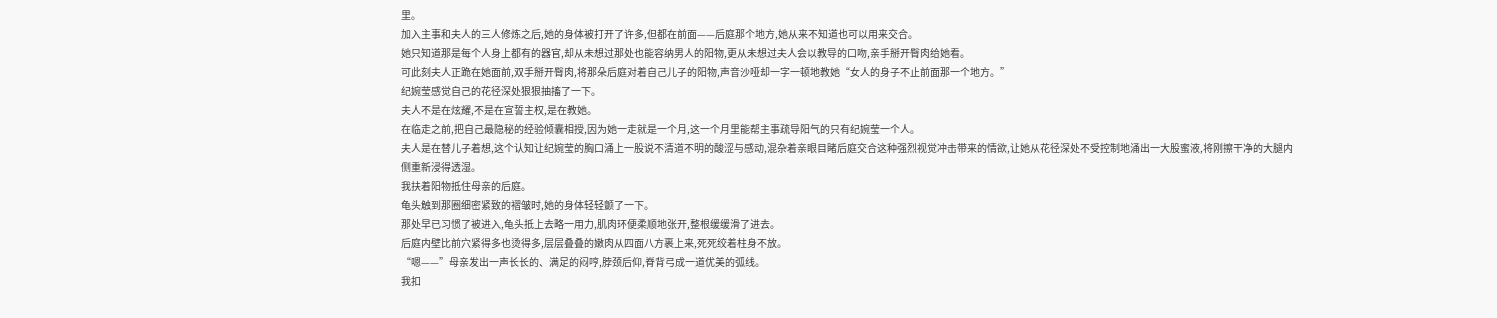里。
加入主事和夫人的三人修炼之后,她的身体被打开了许多,但都在前面——后庭那个地方,她从来不知道也可以用来交合。
她只知道那是每个人身上都有的器官,却从未想过那处也能容纳男人的阳物,更从未想过夫人会以教导的口吻,亲手掰开臀肉给她看。
可此刻夫人正跪在她面前,双手掰开臀肉,将那朵后庭对着自己儿子的阳物,声音沙哑却一字一顿地教她“女人的身子不止前面那一个地方。”
纪婉莹感觉自己的花径深处狠狠抽搐了一下。
夫人不是在炫耀,不是在宣誓主权,是在教她。
在临走之前,把自己最隐秘的经验倾囊相授,因为她一走就是一个月,这一个月里能帮主事疏导阳气的只有纪婉莹一个人。
夫人是在替儿子着想,这个认知让纪婉莹的胸口涌上一股说不清道不明的酸涩与感动,混杂着亲眼目睹后庭交合这种强烈视觉冲击带来的情欲,让她从花径深处不受控制地涌出一大股蜜液,将刚擦干净的大腿内侧重新浸得透湿。
我扶着阳物抵住母亲的后庭。
龟头触到那圈细密紧致的褶皱时,她的身体轻轻颤了一下。
那处早已习惯了被进入,龟头抵上去略一用力,肌肉环便柔顺地张开,整根缓缓滑了进去。
后庭内壁比前穴紧得多也烫得多,层层叠叠的嫩肉从四面八方裹上来,死死绞着柱身不放。
“嗯——”母亲发出一声长长的、满足的闷哼,脖颈后仰,脊背弓成一道优美的弧线。
我扣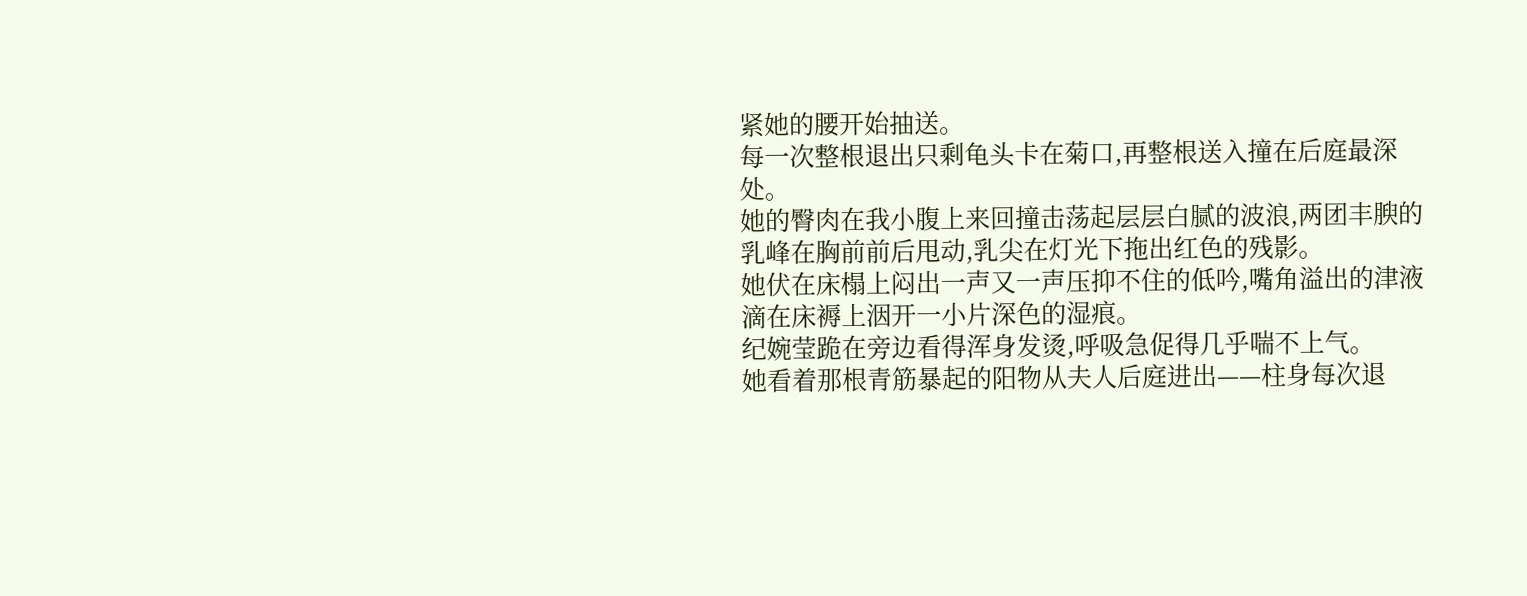紧她的腰开始抽送。
每一次整根退出只剩龟头卡在菊口,再整根送入撞在后庭最深处。
她的臀肉在我小腹上来回撞击荡起层层白腻的波浪,两团丰腴的乳峰在胸前前后甩动,乳尖在灯光下拖出红色的残影。
她伏在床榻上闷出一声又一声压抑不住的低吟,嘴角溢出的津液滴在床褥上洇开一小片深色的湿痕。
纪婉莹跪在旁边看得浑身发烫,呼吸急促得几乎喘不上气。
她看着那根青筋暴起的阳物从夫人后庭进出——柱身每次退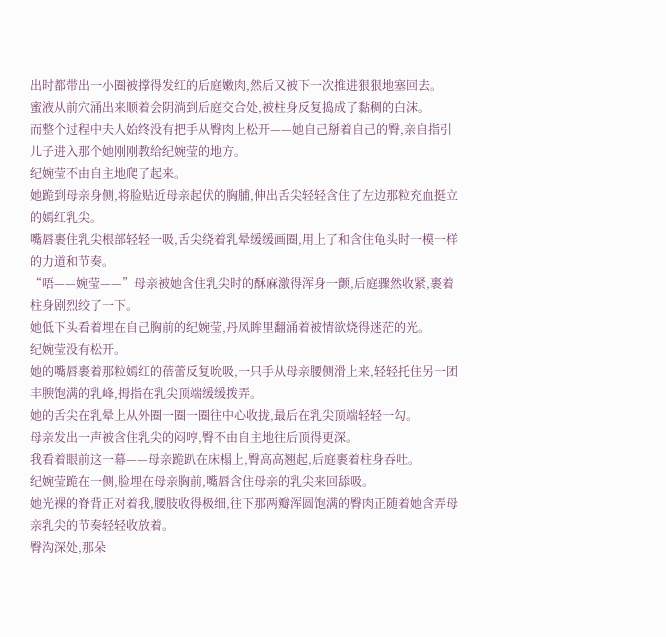出时都带出一小圈被撑得发红的后庭嫩肉,然后又被下一次推进狠狠地塞回去。
蜜液从前穴涌出来顺着会阴淌到后庭交合处,被柱身反复捣成了黏稠的白沫。
而整个过程中夫人始终没有把手从臀肉上松开——她自己掰着自己的臀,亲自指引儿子进入那个她刚刚教给纪婉莹的地方。
纪婉莹不由自主地爬了起来。
她跪到母亲身侧,将脸贴近母亲起伏的胸脯,伸出舌尖轻轻含住了左边那粒充血挺立的嫣红乳尖。
嘴唇裹住乳尖根部轻轻一吸,舌尖绕着乳晕缓缓画圈,用上了和含住龟头时一模一样的力道和节奏。
“唔——婉莹——”母亲被她含住乳尖时的酥麻激得浑身一颤,后庭骤然收紧,裹着柱身剧烈绞了一下。
她低下头看着埋在自己胸前的纪婉莹,丹凤眸里翻涌着被情欲烧得迷茫的光。
纪婉莹没有松开。
她的嘴唇裹着那粒嫣红的蓓蕾反复吮吸,一只手从母亲腰侧滑上来,轻轻托住另一团丰腴饱满的乳峰,拇指在乳尖顶端缓缓拨弄。
她的舌尖在乳晕上从外圈一圈一圈往中心收拢,最后在乳尖顶端轻轻一勾。
母亲发出一声被含住乳尖的闷哼,臀不由自主地往后顶得更深。
我看着眼前这一幕——母亲跪趴在床榻上,臀高高翘起,后庭裹着柱身吞吐。
纪婉莹跪在一侧,脸埋在母亲胸前,嘴唇含住母亲的乳尖来回舔吸。
她光裸的脊背正对着我,腰肢收得极细,往下那两瓣浑圆饱满的臀肉正随着她含弄母亲乳尖的节奏轻轻收放着。
臀沟深处,那朵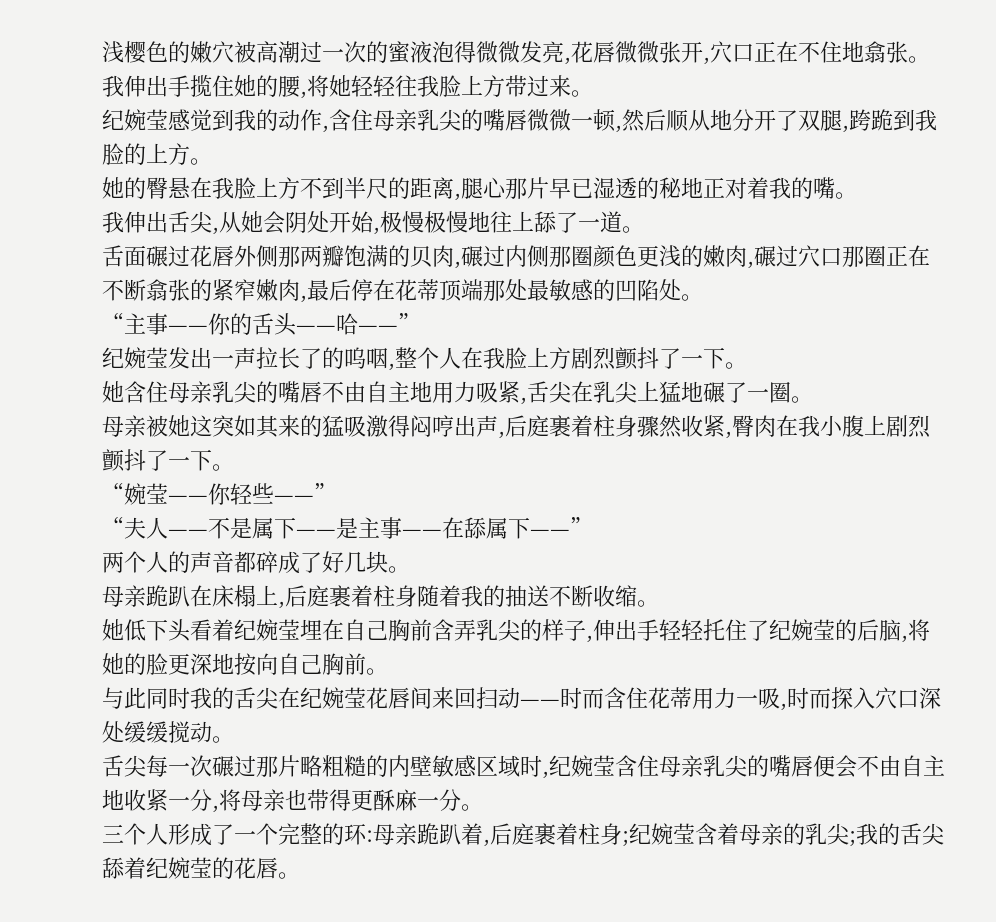浅樱色的嫩穴被高潮过一次的蜜液泡得微微发亮,花唇微微张开,穴口正在不住地翕张。
我伸出手揽住她的腰,将她轻轻往我脸上方带过来。
纪婉莹感觉到我的动作,含住母亲乳尖的嘴唇微微一顿,然后顺从地分开了双腿,跨跪到我脸的上方。
她的臀悬在我脸上方不到半尺的距离,腿心那片早已湿透的秘地正对着我的嘴。
我伸出舌尖,从她会阴处开始,极慢极慢地往上舔了一道。
舌面碾过花唇外侧那两瓣饱满的贝肉,碾过内侧那圈颜色更浅的嫩肉,碾过穴口那圈正在不断翕张的紧窄嫩肉,最后停在花蒂顶端那处最敏感的凹陷处。
“主事——你的舌头——哈——”
纪婉莹发出一声拉长了的呜咽,整个人在我脸上方剧烈颤抖了一下。
她含住母亲乳尖的嘴唇不由自主地用力吸紧,舌尖在乳尖上猛地碾了一圈。
母亲被她这突如其来的猛吸激得闷哼出声,后庭裹着柱身骤然收紧,臀肉在我小腹上剧烈颤抖了一下。
“婉莹——你轻些——”
“夫人——不是属下——是主事——在舔属下——”
两个人的声音都碎成了好几块。
母亲跪趴在床榻上,后庭裹着柱身随着我的抽送不断收缩。
她低下头看着纪婉莹埋在自己胸前含弄乳尖的样子,伸出手轻轻托住了纪婉莹的后脑,将她的脸更深地按向自己胸前。
与此同时我的舌尖在纪婉莹花唇间来回扫动——时而含住花蒂用力一吸,时而探入穴口深处缓缓搅动。
舌尖每一次碾过那片略粗糙的内壁敏感区域时,纪婉莹含住母亲乳尖的嘴唇便会不由自主地收紧一分,将母亲也带得更酥麻一分。
三个人形成了一个完整的环:母亲跪趴着,后庭裹着柱身;纪婉莹含着母亲的乳尖;我的舌尖舔着纪婉莹的花唇。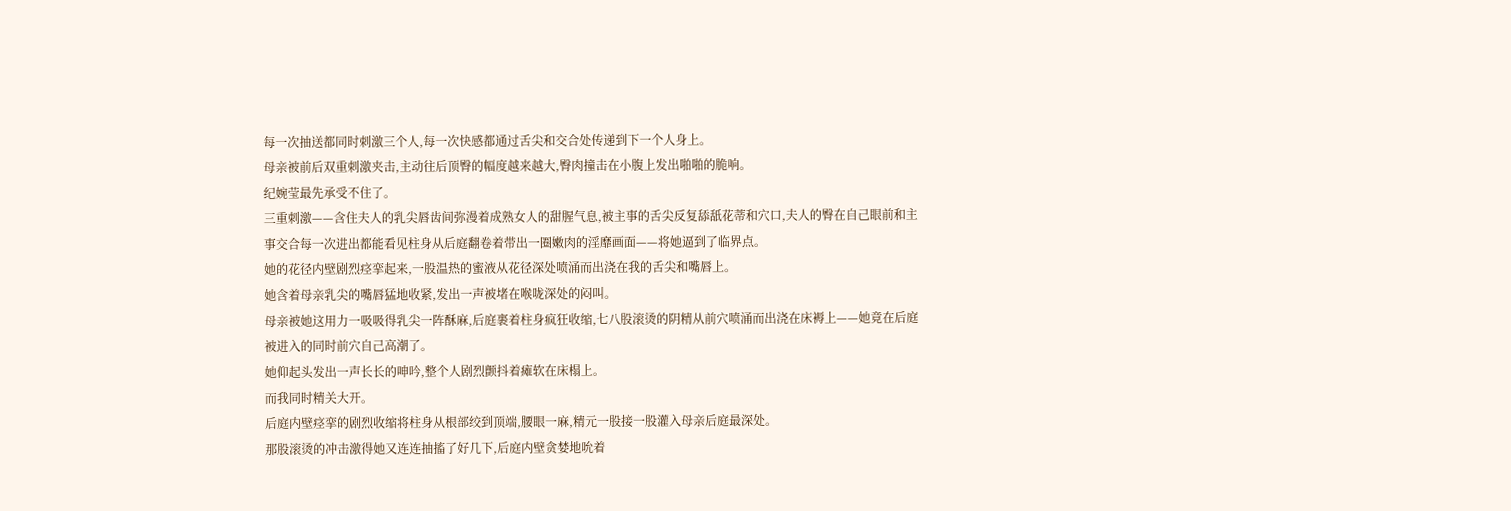每一次抽送都同时刺激三个人,每一次快感都通过舌尖和交合处传递到下一个人身上。
母亲被前后双重刺激夹击,主动往后顶臀的幅度越来越大,臀肉撞击在小腹上发出啪啪的脆响。
纪婉莹最先承受不住了。
三重刺激——含住夫人的乳尖唇齿间弥漫着成熟女人的甜腥气息,被主事的舌尖反复舔舐花蒂和穴口,夫人的臀在自己眼前和主事交合每一次进出都能看见柱身从后庭翻卷着带出一圈嫩肉的淫靡画面——将她逼到了临界点。
她的花径内壁剧烈痉挛起来,一股温热的蜜液从花径深处喷涌而出浇在我的舌尖和嘴唇上。
她含着母亲乳尖的嘴唇猛地收紧,发出一声被堵在喉咙深处的闷叫。
母亲被她这用力一吸吸得乳尖一阵酥麻,后庭裹着柱身疯狂收缩,七八股滚烫的阴精从前穴喷涌而出浇在床褥上——她竟在后庭被进入的同时前穴自己高潮了。
她仰起头发出一声长长的呻吟,整个人剧烈颤抖着瘫软在床榻上。
而我同时精关大开。
后庭内壁痉挛的剧烈收缩将柱身从根部绞到顶端,腰眼一麻,精元一股接一股灌入母亲后庭最深处。
那股滚烫的冲击激得她又连连抽搐了好几下,后庭内壁贪婪地吮着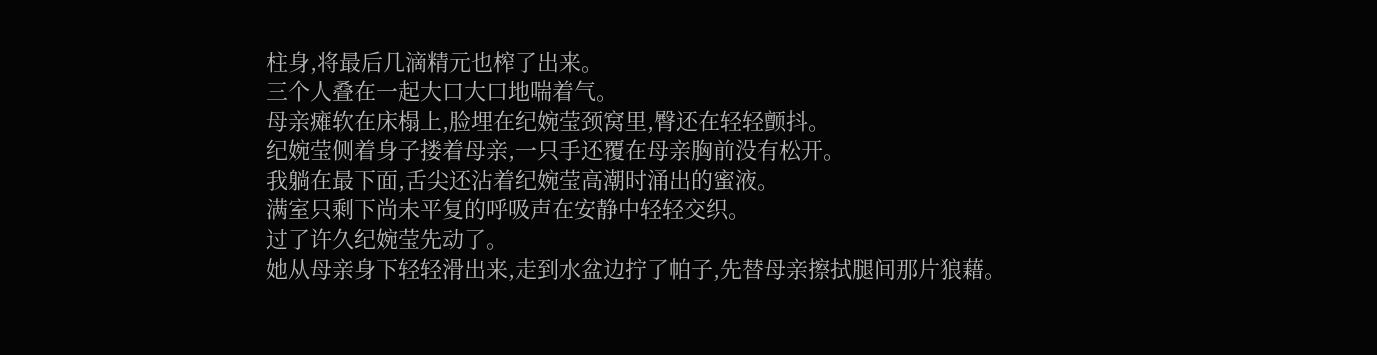柱身,将最后几滴精元也榨了出来。
三个人叠在一起大口大口地喘着气。
母亲瘫软在床榻上,脸埋在纪婉莹颈窝里,臀还在轻轻颤抖。
纪婉莹侧着身子搂着母亲,一只手还覆在母亲胸前没有松开。
我躺在最下面,舌尖还沾着纪婉莹高潮时涌出的蜜液。
满室只剩下尚未平复的呼吸声在安静中轻轻交织。
过了许久纪婉莹先动了。
她从母亲身下轻轻滑出来,走到水盆边拧了帕子,先替母亲擦拭腿间那片狼藉。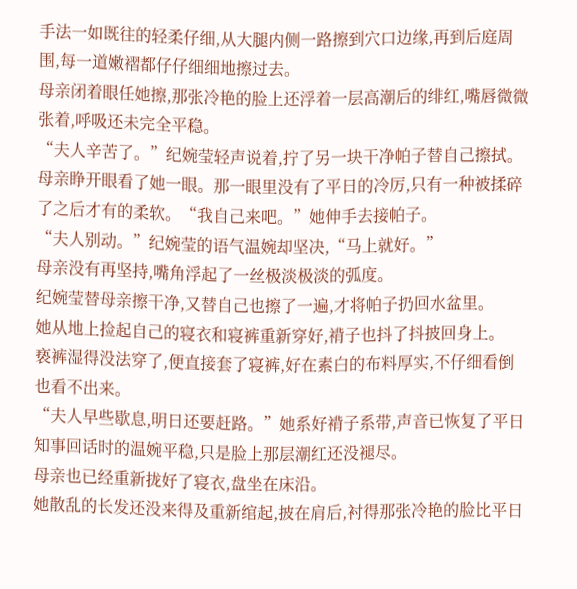手法一如既往的轻柔仔细,从大腿内侧一路擦到穴口边缘,再到后庭周围,每一道嫩褶都仔仔细细地擦过去。
母亲闭着眼任她擦,那张冷艳的脸上还浮着一层高潮后的绯红,嘴唇微微张着,呼吸还未完全平稳。
“夫人辛苦了。”纪婉莹轻声说着,拧了另一块干净帕子替自己擦拭。
母亲睁开眼看了她一眼。那一眼里没有了平日的冷厉,只有一种被揉碎了之后才有的柔软。“我自己来吧。”她伸手去接帕子。
“夫人别动。”纪婉莹的语气温婉却坚决,“马上就好。”
母亲没有再坚持,嘴角浮起了一丝极淡极淡的弧度。
纪婉莹替母亲擦干净,又替自己也擦了一遍,才将帕子扔回水盆里。
她从地上捡起自己的寝衣和寝裤重新穿好,褙子也抖了抖披回身上。
亵裤湿得没法穿了,便直接套了寝裤,好在素白的布料厚实,不仔细看倒也看不出来。
“夫人早些歇息,明日还要赶路。”她系好褙子系带,声音已恢复了平日知事回话时的温婉平稳,只是脸上那层潮红还没褪尽。
母亲也已经重新拢好了寝衣,盘坐在床沿。
她散乱的长发还没来得及重新绾起,披在肩后,衬得那张冷艳的脸比平日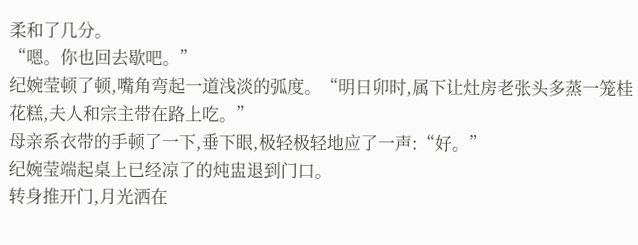柔和了几分。
“嗯。你也回去歇吧。”
纪婉莹顿了顿,嘴角弯起一道浅淡的弧度。“明日卯时,属下让灶房老张头多蒸一笼桂花糕,夫人和宗主带在路上吃。”
母亲系衣带的手顿了一下,垂下眼,极轻极轻地应了一声:“好。”
纪婉莹端起桌上已经凉了的炖盅退到门口。
转身推开门,月光洒在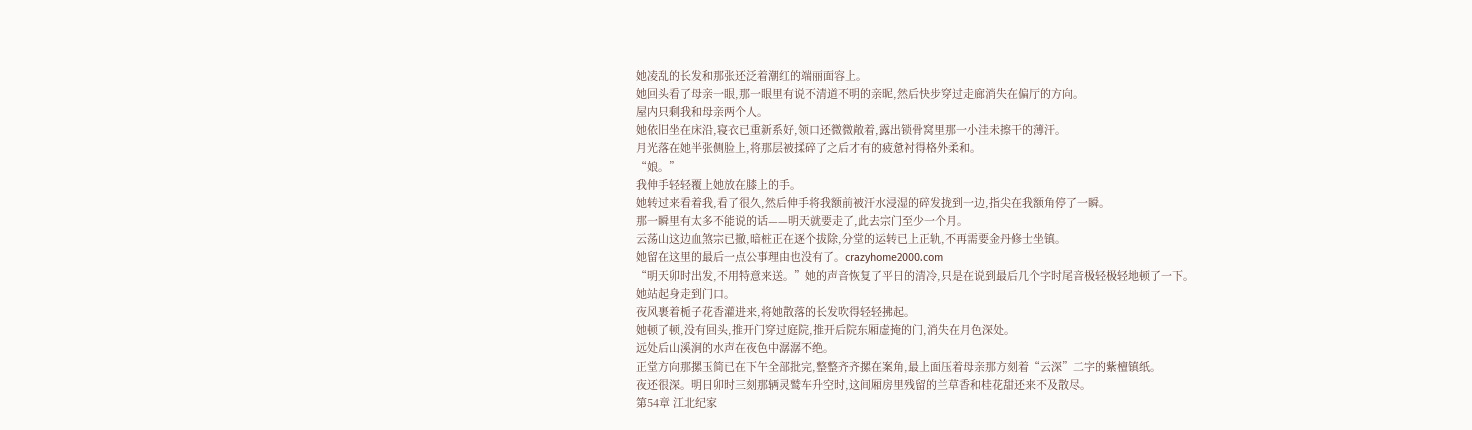她凌乱的长发和那张还泛着潮红的端丽面容上。
她回头看了母亲一眼,那一眼里有说不清道不明的亲昵,然后快步穿过走廊消失在偏厅的方向。
屋内只剩我和母亲两个人。
她依旧坐在床沿,寝衣已重新系好,领口还微微敞着,露出锁骨窝里那一小洼未擦干的薄汗。
月光落在她半张侧脸上,将那层被揉碎了之后才有的疲惫衬得格外柔和。
“娘。”
我伸手轻轻覆上她放在膝上的手。
她转过来看着我,看了很久,然后伸手将我额前被汗水浸湿的碎发拢到一边,指尖在我额角停了一瞬。
那一瞬里有太多不能说的话——明天就要走了,此去宗门至少一个月。
云荡山这边血煞宗已撤,暗桩正在逐个拔除,分堂的运转已上正轨,不再需要金丹修士坐镇。
她留在这里的最后一点公事理由也没有了。crazyhome2000.com
“明天卯时出发,不用特意来送。”她的声音恢复了平日的清冷,只是在说到最后几个字时尾音极轻极轻地顿了一下。
她站起身走到门口。
夜风裹着栀子花香灌进来,将她散落的长发吹得轻轻拂起。
她顿了顿,没有回头,推开门穿过庭院,推开后院东厢虚掩的门,消失在月色深处。
远处后山溪涧的水声在夜色中潺潺不绝。
正堂方向那摞玉简已在下午全部批完,整整齐齐摞在案角,最上面压着母亲那方刻着“云深”二字的紫檀镇纸。
夜还很深。明日卯时三刻那辆灵鹫车升空时,这间厢房里残留的兰草香和桂花甜还来不及散尽。
第54章 江北纪家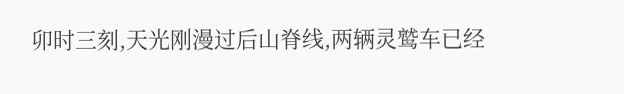卯时三刻,天光刚漫过后山脊线,两辆灵鹫车已经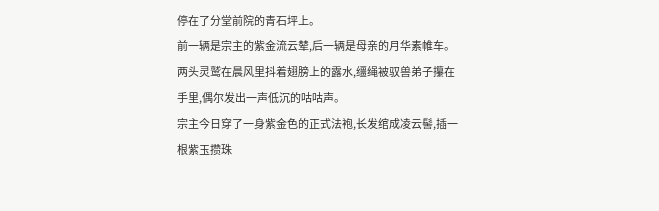停在了分堂前院的青石坪上。
前一辆是宗主的紫金流云辇,后一辆是母亲的月华素帷车。
两头灵鹫在晨风里抖着翅膀上的露水,缰绳被驭兽弟子攥在手里,偶尔发出一声低沉的咕咕声。
宗主今日穿了一身紫金色的正式法袍,长发绾成凌云髻,插一根紫玉攒珠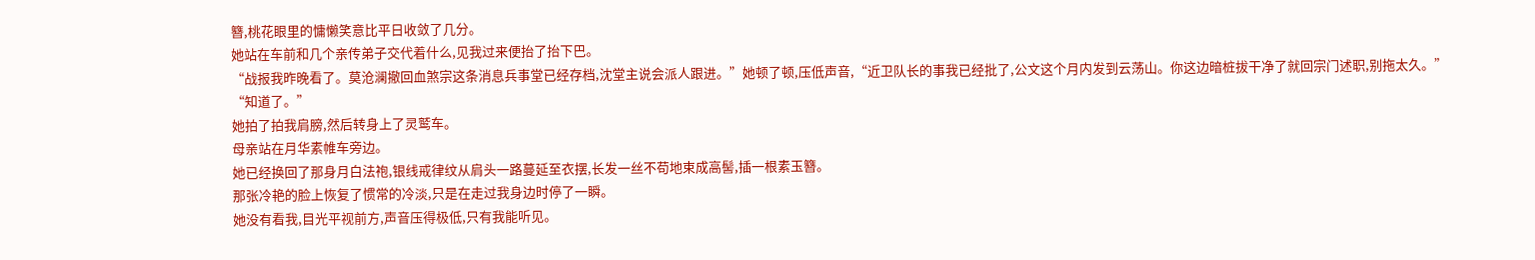簪,桃花眼里的慵懒笑意比平日收敛了几分。
她站在车前和几个亲传弟子交代着什么,见我过来便抬了抬下巴。
“战报我昨晚看了。莫沧澜撤回血煞宗这条消息兵事堂已经存档,沈堂主说会派人跟进。”她顿了顿,压低声音,“近卫队长的事我已经批了,公文这个月内发到云荡山。你这边暗桩拔干净了就回宗门述职,别拖太久。”
“知道了。”
她拍了拍我肩膀,然后转身上了灵鹫车。
母亲站在月华素帷车旁边。
她已经换回了那身月白法袍,银线戒律纹从肩头一路蔓延至衣摆,长发一丝不苟地束成高髻,插一根素玉簪。
那张冷艳的脸上恢复了惯常的冷淡,只是在走过我身边时停了一瞬。
她没有看我,目光平视前方,声音压得极低,只有我能听见。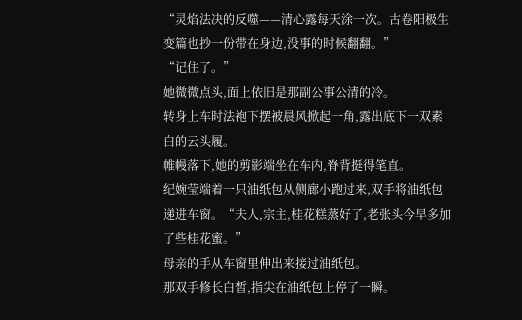“灵焰法决的反噬——清心露每天涂一次。古卷阳极生变篇也抄一份带在身边,没事的时候翻翻。”
“记住了。”
她微微点头,面上依旧是那副公事公清的冷。
转身上车时法袍下摆被晨风掀起一角,露出底下一双素白的云头履。
帷幔落下,她的剪影端坐在车内,脊背挺得笔直。
纪婉莹端着一只油纸包从侧廊小跑过来,双手将油纸包递进车窗。“夫人,宗主,桂花糕蒸好了,老张头今早多加了些桂花蜜。”
母亲的手从车窗里伸出来接过油纸包。
那双手修长白皙,指尖在油纸包上停了一瞬。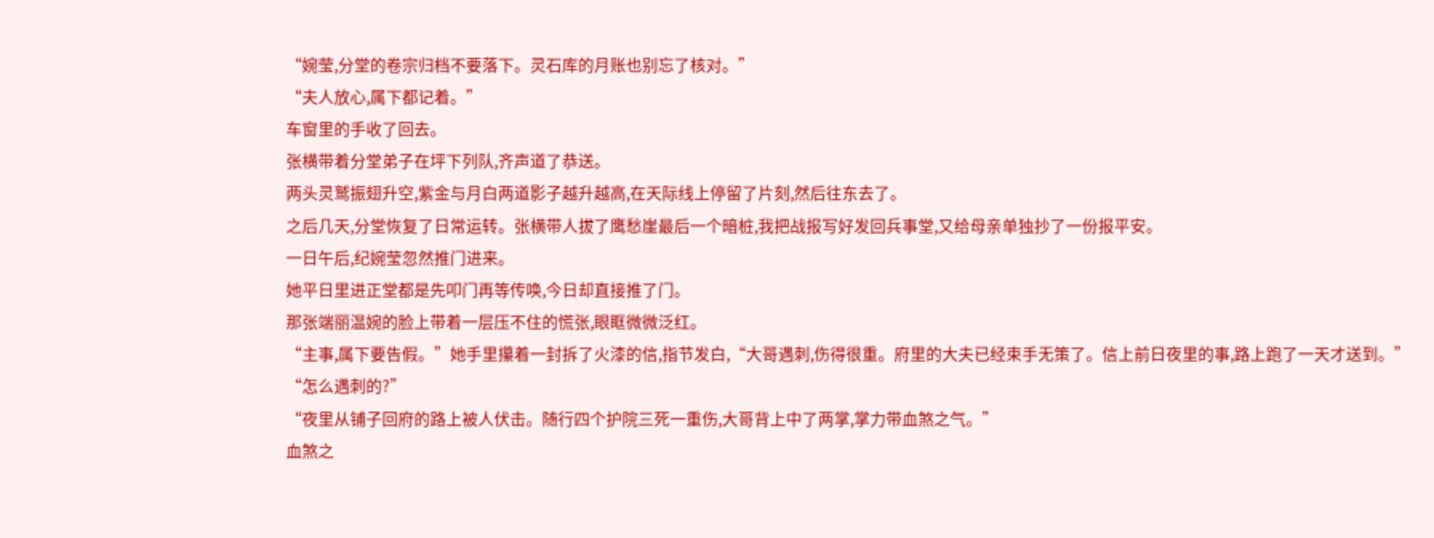“婉莹,分堂的卷宗归档不要落下。灵石库的月账也别忘了核对。”
“夫人放心,属下都记着。”
车窗里的手收了回去。
张横带着分堂弟子在坪下列队,齐声道了恭送。
两头灵鹫振翅升空,紫金与月白两道影子越升越高,在天际线上停留了片刻,然后往东去了。
之后几天,分堂恢复了日常运转。张横带人拔了鹰愁崖最后一个暗桩,我把战报写好发回兵事堂,又给母亲单独抄了一份报平安。
一日午后,纪婉莹忽然推门进来。
她平日里进正堂都是先叩门再等传唤,今日却直接推了门。
那张端丽温婉的脸上带着一层压不住的慌张,眼眶微微泛红。
“主事,属下要告假。”她手里攥着一封拆了火漆的信,指节发白,“大哥遇刺,伤得很重。府里的大夫已经束手无策了。信上前日夜里的事,路上跑了一天才送到。”
“怎么遇刺的?”
“夜里从铺子回府的路上被人伏击。随行四个护院三死一重伤,大哥背上中了两掌,掌力带血煞之气。”
血煞之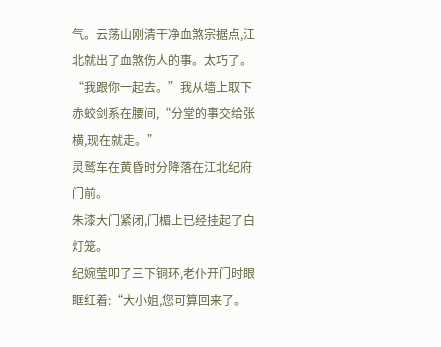气。云荡山刚清干净血煞宗据点,江北就出了血煞伤人的事。太巧了。
“我跟你一起去。”我从墙上取下赤蛟剑系在腰间,“分堂的事交给张横,现在就走。”
灵鹫车在黄昏时分降落在江北纪府门前。
朱漆大门紧闭,门楣上已经挂起了白灯笼。
纪婉莹叩了三下铜环,老仆开门时眼眶红着:“大小姐,您可算回来了。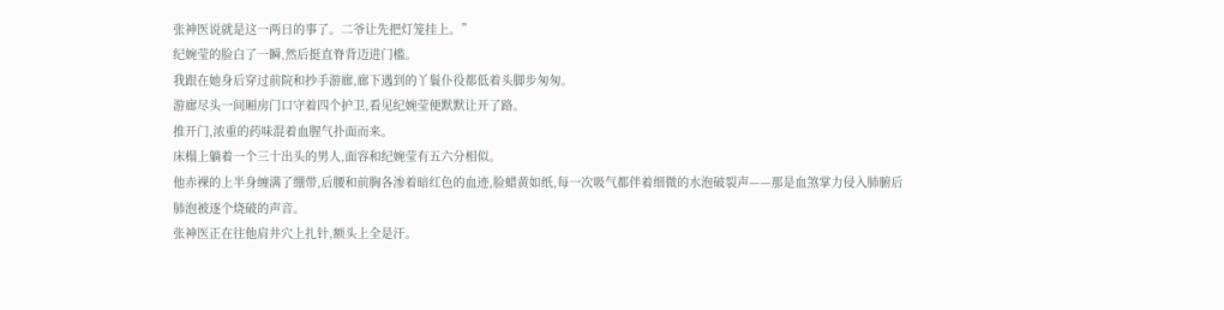张神医说就是这一两日的事了。二爷让先把灯笼挂上。”
纪婉莹的脸白了一瞬,然后挺直脊背迈进门槛。
我跟在她身后穿过前院和抄手游廊,廊下遇到的丫鬟仆役都低着头脚步匆匆。
游廊尽头一间厢房门口守着四个护卫,看见纪婉莹便默默让开了路。
推开门,浓重的药味混着血腥气扑面而来。
床榻上躺着一个三十出头的男人,面容和纪婉莹有五六分相似。
他赤裸的上半身缠满了绷带,后腰和前胸各渗着暗红色的血迹,脸蜡黄如纸,每一次吸气都伴着细微的水泡破裂声——那是血煞掌力侵入肺腑后肺泡被逐个烧破的声音。
张神医正在往他肩井穴上扎针,额头上全是汗。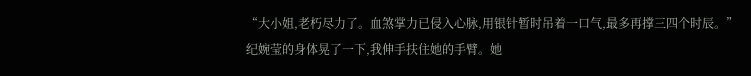“大小姐,老朽尽力了。血煞掌力已侵入心脉,用银针暂时吊着一口气,最多再撑三四个时辰。”
纪婉莹的身体晃了一下,我伸手扶住她的手臂。她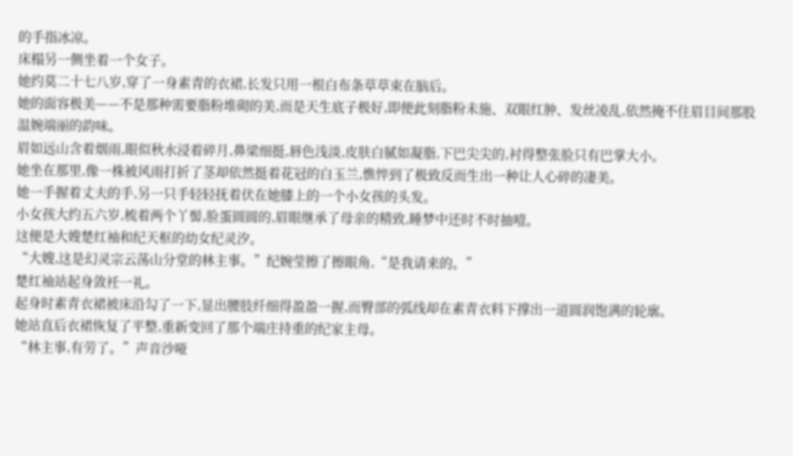的手指冰凉。
床榻另一侧坐着一个女子。
她约莫二十七八岁,穿了一身素青的衣裙,长发只用一根白布条草草束在脑后。
她的面容极美——不是那种需要脂粉堆砌的美,而是天生底子极好,即便此刻脂粉未施、双眼红肿、发丝凌乱,依然掩不住眉目间那股温婉端丽的韵味。
眉如远山含着烟雨,眼似秋水浸着碎月,鼻梁细挺,唇色浅淡,皮肤白腻如凝脂,下巴尖尖的,衬得整张脸只有巴掌大小。
她坐在那里,像一株被风雨打折了茎却依然挺着花冠的白玉兰,憔悴到了极致反而生出一种让人心碎的凄美。
她一手握着丈夫的手,另一只手轻轻抚着伏在她膝上的一个小女孩的头发。
小女孩大约五六岁,梳着两个丫髻,脸蛋圆圆的,眉眼继承了母亲的精致,睡梦中还时不时抽噎。
这便是大嫂楚红袖和纪天枢的幼女纪灵汐。
“大嫂,这是幻灵宗云荡山分堂的林主事。”纪婉莹擦了擦眼角,“是我请来的。”
楚红袖站起身敛衽一礼。
起身时素青衣裙被床沿勾了一下,显出腰肢纤细得盈盈一握,而臀部的弧线却在素青衣料下撑出一道圆润饱满的轮廓。
她站直后衣裙恢复了平整,重新变回了那个端庄持重的纪家主母。
“林主事,有劳了。”声音沙哑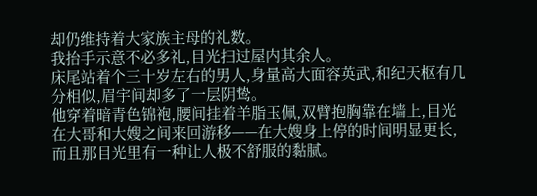却仍维持着大家族主母的礼数。
我抬手示意不必多礼,目光扫过屋内其余人。
床尾站着个三十岁左右的男人,身量高大面容英武,和纪天枢有几分相似,眉宇间却多了一层阴鸷。
他穿着暗青色锦袍,腰间挂着羊脂玉佩,双臂抱胸靠在墙上,目光在大哥和大嫂之间来回游移——在大嫂身上停的时间明显更长,而且那目光里有一种让人极不舒服的黏腻。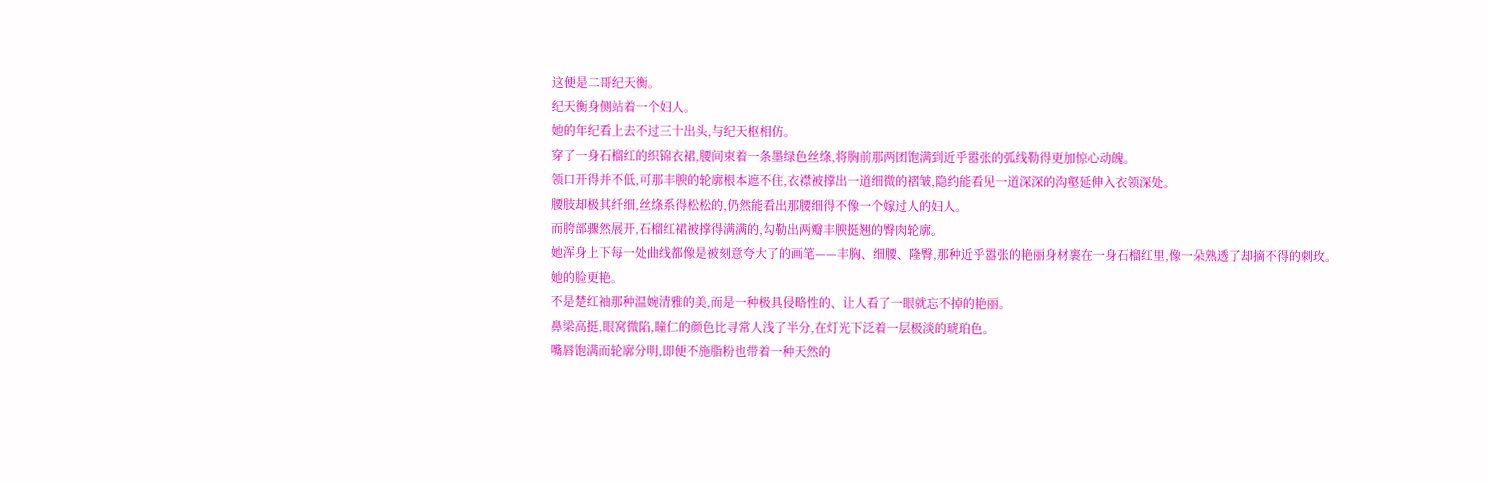这便是二哥纪天衡。
纪天衡身侧站着一个妇人。
她的年纪看上去不过三十出头,与纪天枢相仿。
穿了一身石榴红的织锦衣裙,腰间束着一条墨绿色丝绦,将胸前那两团饱满到近乎嚣张的弧线勒得更加惊心动魄。
领口开得并不低,可那丰腴的轮廓根本遮不住,衣襟被撑出一道细微的褶皱,隐约能看见一道深深的沟壑延伸入衣领深处。
腰肢却极其纤细,丝绦系得松松的,仍然能看出那腰细得不像一个嫁过人的妇人。
而胯部骤然展开,石榴红裙被撑得满满的,勾勒出两瓣丰腴挺翘的臀肉轮廓。
她浑身上下每一处曲线都像是被刻意夸大了的画笔——丰胸、细腰、隆臀,那种近乎嚣张的艳丽身材裹在一身石榴红里,像一朵熟透了却摘不得的刺玫。
她的脸更艳。
不是楚红袖那种温婉清雅的美,而是一种极具侵略性的、让人看了一眼就忘不掉的艳丽。
鼻梁高挺,眼窝微陷,瞳仁的颜色比寻常人浅了半分,在灯光下泛着一层极淡的琥珀色。
嘴唇饱满而轮廓分明,即便不施脂粉也带着一种天然的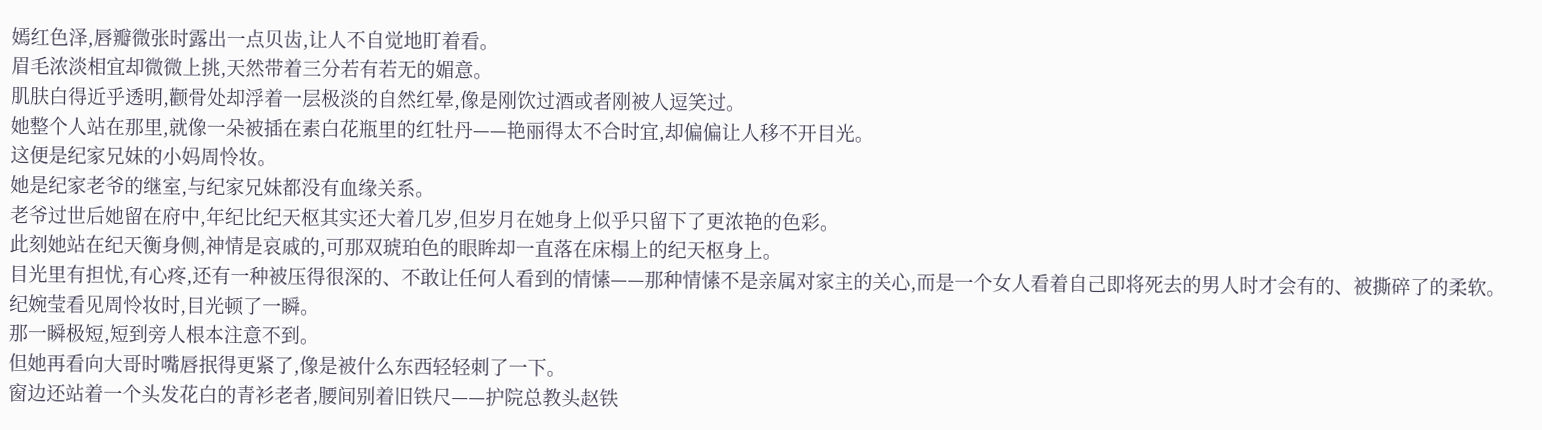嫣红色泽,唇瓣微张时露出一点贝齿,让人不自觉地盯着看。
眉毛浓淡相宜却微微上挑,天然带着三分若有若无的媚意。
肌肤白得近乎透明,颧骨处却浮着一层极淡的自然红晕,像是刚饮过酒或者刚被人逗笑过。
她整个人站在那里,就像一朵被插在素白花瓶里的红牡丹——艳丽得太不合时宜,却偏偏让人移不开目光。
这便是纪家兄妹的小妈周怜妆。
她是纪家老爷的继室,与纪家兄妹都没有血缘关系。
老爷过世后她留在府中,年纪比纪天枢其实还大着几岁,但岁月在她身上似乎只留下了更浓艳的色彩。
此刻她站在纪天衡身侧,神情是哀戚的,可那双琥珀色的眼眸却一直落在床榻上的纪天枢身上。
目光里有担忧,有心疼,还有一种被压得很深的、不敢让任何人看到的情愫——那种情愫不是亲属对家主的关心,而是一个女人看着自己即将死去的男人时才会有的、被撕碎了的柔软。
纪婉莹看见周怜妆时,目光顿了一瞬。
那一瞬极短,短到旁人根本注意不到。
但她再看向大哥时嘴唇抿得更紧了,像是被什么东西轻轻刺了一下。
窗边还站着一个头发花白的青衫老者,腰间别着旧铁尺——护院总教头赵铁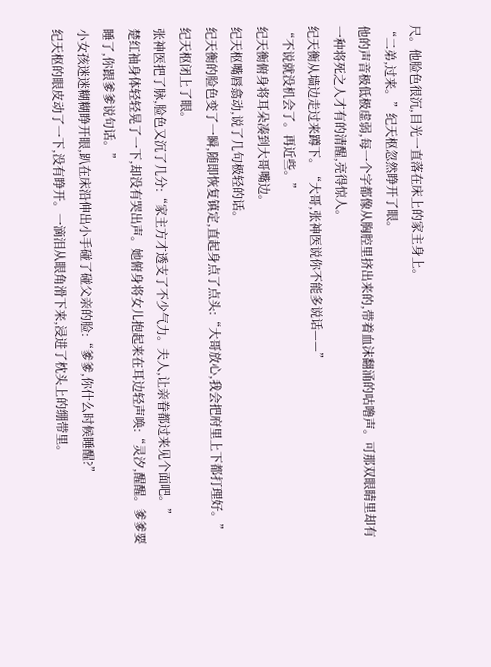尺。他脸色很沉,目光一直落在床上的家主身上。
“二弟,过来。”纪天枢忽然睁开了眼。
他的声音极低极虚弱,每一个字都像从胸腔里挤出来的,带着血沫翻涌的咕噜声。可那双眼睛里却有一种将死之人才有的清醒,亮得惊人。
纪天衡从墙边走过来蹲下。“大哥,张神医说你不能多说话——”
“不说就没机会了。再近些。”
纪天衡俯身将耳朵凑到大哥嘴边。
纪天枢嘴唇翕动,说了几句极轻的话。
纪天衡的脸色变了一瞬,随即恢复镇定,直起身点了点头:“大哥放心,我会把府里上下都打理好。”
纪天枢闭上了眼。
张神医把了脉,脸色又沉了几分:“家主方才透支了不少气力。夫人,让亲眷都过来见个面吧。”
楚红袖身体轻轻晃了一下,却没有哭出声。她俯身将女儿抱起来在耳边轻声唤:“灵汐,醒醒。爹爹要睡了,你跟爹爹说句话。”
小女孩迷迷糊糊睁开眼,趴在床沿伸出小手碰了碰父亲的脸:“爹爹,你什么时候睡醒?”
纪天枢的眼皮动了一下,没有睁开。一滴泪从眼角滑下来,浸进了枕头上的绷带里。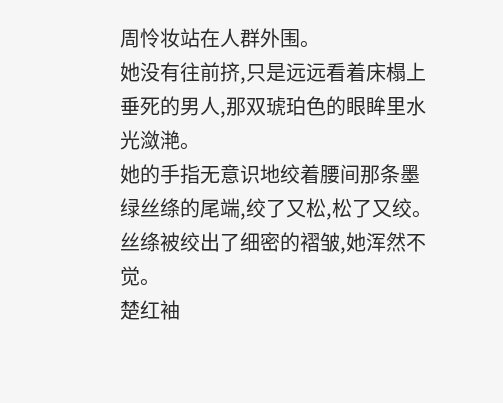周怜妆站在人群外围。
她没有往前挤,只是远远看着床榻上垂死的男人,那双琥珀色的眼眸里水光潋滟。
她的手指无意识地绞着腰间那条墨绿丝绦的尾端,绞了又松,松了又绞。
丝绦被绞出了细密的褶皱,她浑然不觉。
楚红袖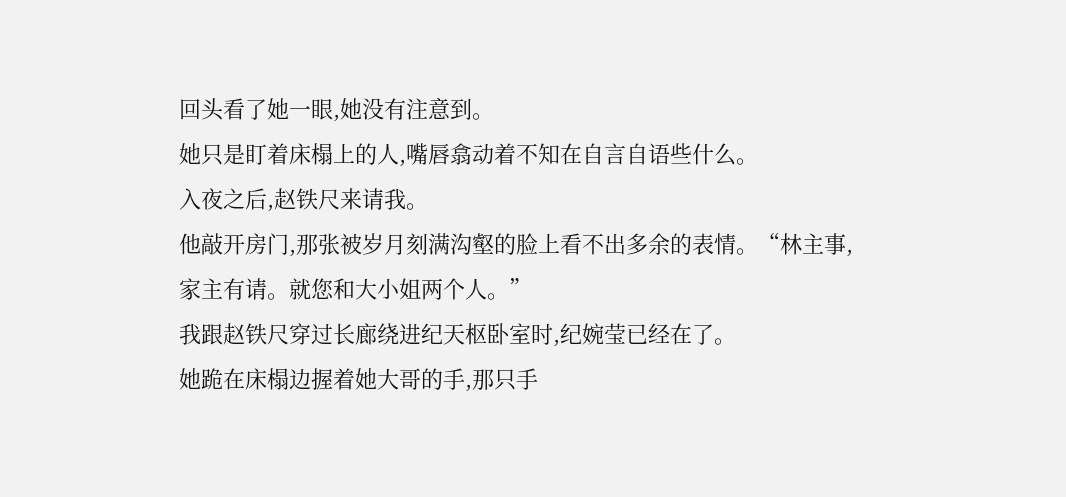回头看了她一眼,她没有注意到。
她只是盯着床榻上的人,嘴唇翕动着不知在自言自语些什么。
入夜之后,赵铁尺来请我。
他敲开房门,那张被岁月刻满沟壑的脸上看不出多余的表情。“林主事,家主有请。就您和大小姐两个人。”
我跟赵铁尺穿过长廊绕进纪天枢卧室时,纪婉莹已经在了。
她跪在床榻边握着她大哥的手,那只手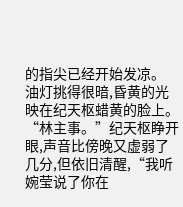的指尖已经开始发凉。
油灯挑得很暗,昏黄的光映在纪天枢蜡黄的脸上。
“林主事。”纪天枢睁开眼,声音比傍晚又虚弱了几分,但依旧清醒,“我听婉莹说了你在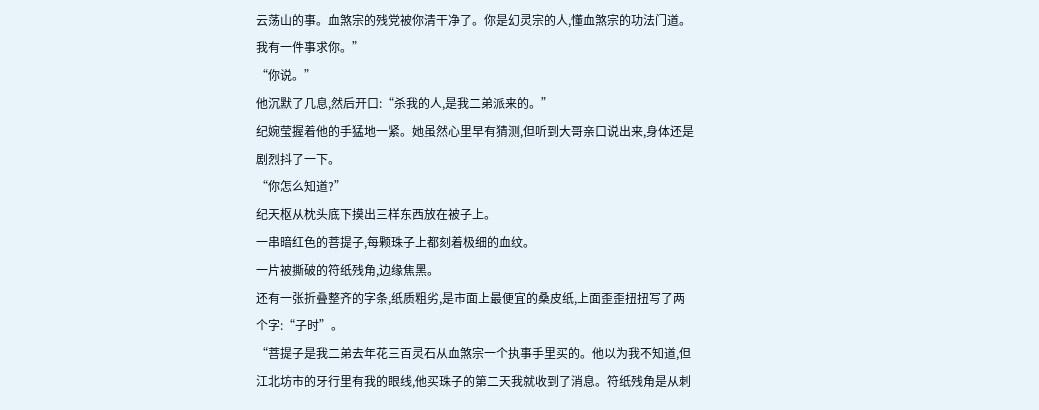云荡山的事。血煞宗的残党被你清干净了。你是幻灵宗的人,懂血煞宗的功法门道。我有一件事求你。”
“你说。”
他沉默了几息,然后开口:“杀我的人,是我二弟派来的。”
纪婉莹握着他的手猛地一紧。她虽然心里早有猜测,但听到大哥亲口说出来,身体还是剧烈抖了一下。
“你怎么知道?”
纪天枢从枕头底下摸出三样东西放在被子上。
一串暗红色的菩提子,每颗珠子上都刻着极细的血纹。
一片被撕破的符纸残角,边缘焦黑。
还有一张折叠整齐的字条,纸质粗劣,是市面上最便宜的桑皮纸,上面歪歪扭扭写了两个字:“子时”。
“菩提子是我二弟去年花三百灵石从血煞宗一个执事手里买的。他以为我不知道,但江北坊市的牙行里有我的眼线,他买珠子的第二天我就收到了消息。符纸残角是从刺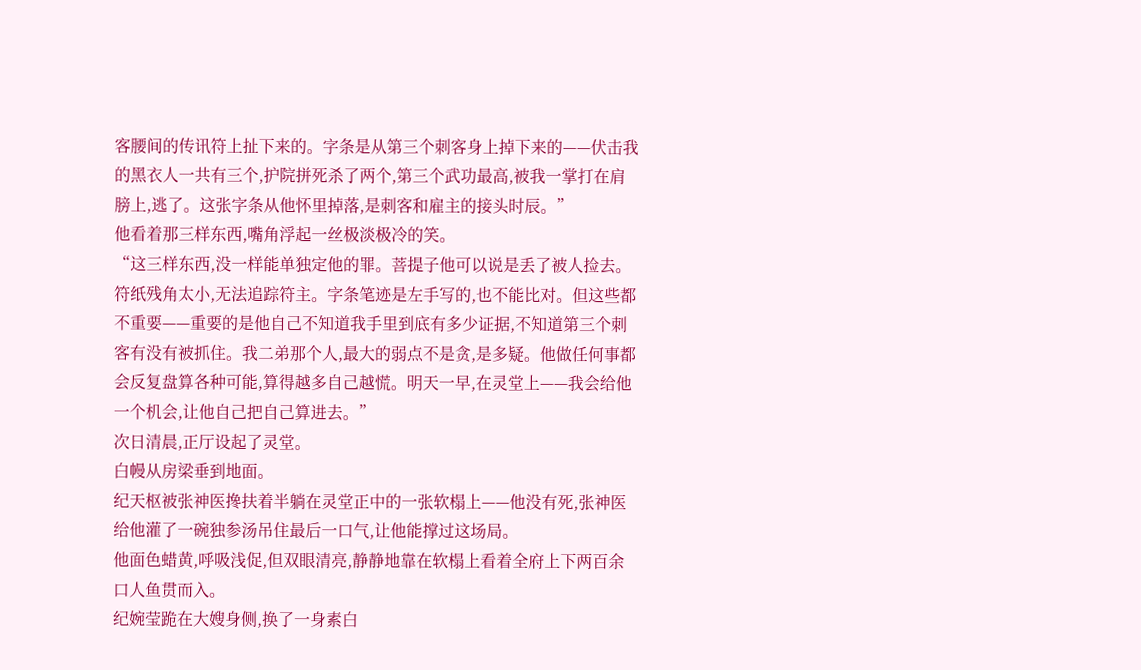客腰间的传讯符上扯下来的。字条是从第三个刺客身上掉下来的——伏击我的黑衣人一共有三个,护院拼死杀了两个,第三个武功最高,被我一掌打在肩膀上,逃了。这张字条从他怀里掉落,是刺客和雇主的接头时辰。”
他看着那三样东西,嘴角浮起一丝极淡极冷的笑。
“这三样东西,没一样能单独定他的罪。菩提子他可以说是丢了被人捡去。符纸残角太小,无法追踪符主。字条笔迹是左手写的,也不能比对。但这些都不重要——重要的是他自己不知道我手里到底有多少证据,不知道第三个刺客有没有被抓住。我二弟那个人,最大的弱点不是贪,是多疑。他做任何事都会反复盘算各种可能,算得越多自己越慌。明天一早,在灵堂上——我会给他一个机会,让他自己把自己算进去。”
次日清晨,正厅设起了灵堂。
白幔从房梁垂到地面。
纪天枢被张神医搀扶着半躺在灵堂正中的一张软榻上——他没有死,张神医给他灌了一碗独参汤吊住最后一口气,让他能撑过这场局。
他面色蜡黄,呼吸浅促,但双眼清亮,静静地靠在软榻上看着全府上下两百余口人鱼贯而入。
纪婉莹跪在大嫂身侧,换了一身素白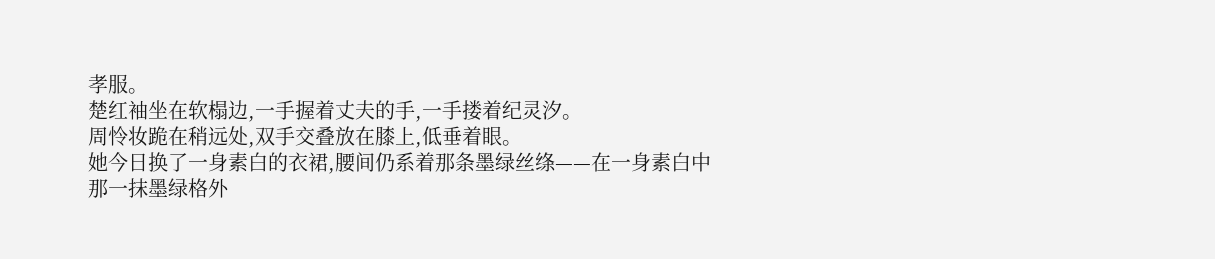孝服。
楚红袖坐在软榻边,一手握着丈夫的手,一手搂着纪灵汐。
周怜妆跪在稍远处,双手交叠放在膝上,低垂着眼。
她今日换了一身素白的衣裙,腰间仍系着那条墨绿丝绦——在一身素白中那一抹墨绿格外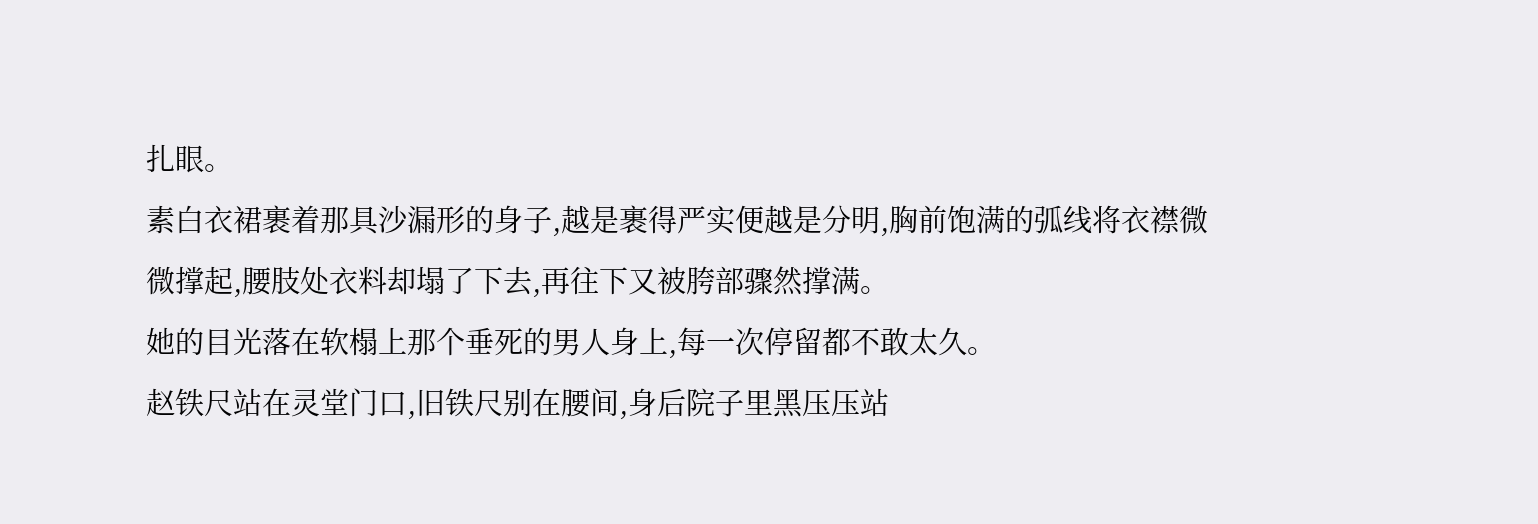扎眼。
素白衣裙裹着那具沙漏形的身子,越是裹得严实便越是分明,胸前饱满的弧线将衣襟微微撑起,腰肢处衣料却塌了下去,再往下又被胯部骤然撑满。
她的目光落在软榻上那个垂死的男人身上,每一次停留都不敢太久。
赵铁尺站在灵堂门口,旧铁尺别在腰间,身后院子里黑压压站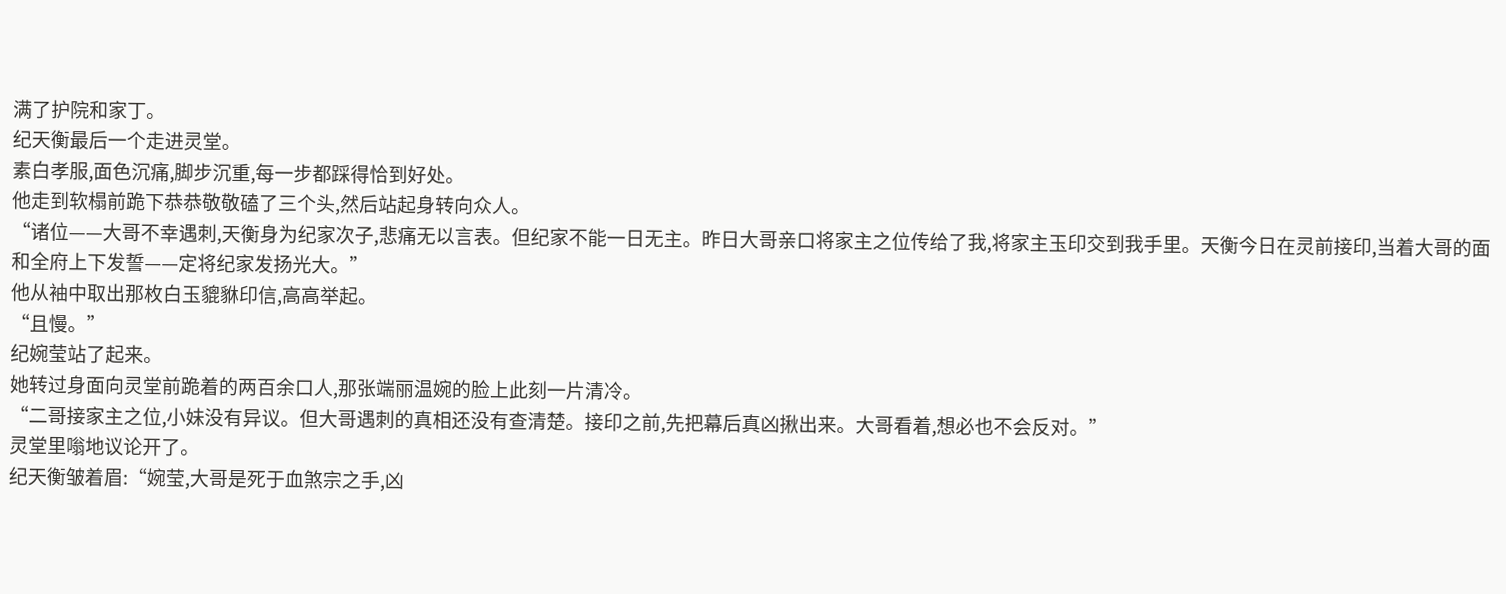满了护院和家丁。
纪天衡最后一个走进灵堂。
素白孝服,面色沉痛,脚步沉重,每一步都踩得恰到好处。
他走到软榻前跪下恭恭敬敬磕了三个头,然后站起身转向众人。
“诸位——大哥不幸遇刺,天衡身为纪家次子,悲痛无以言表。但纪家不能一日无主。昨日大哥亲口将家主之位传给了我,将家主玉印交到我手里。天衡今日在灵前接印,当着大哥的面和全府上下发誓——定将纪家发扬光大。”
他从袖中取出那枚白玉貔貅印信,高高举起。
“且慢。”
纪婉莹站了起来。
她转过身面向灵堂前跪着的两百余口人,那张端丽温婉的脸上此刻一片清冷。
“二哥接家主之位,小妹没有异议。但大哥遇刺的真相还没有查清楚。接印之前,先把幕后真凶揪出来。大哥看着,想必也不会反对。”
灵堂里嗡地议论开了。
纪天衡皱着眉:“婉莹,大哥是死于血煞宗之手,凶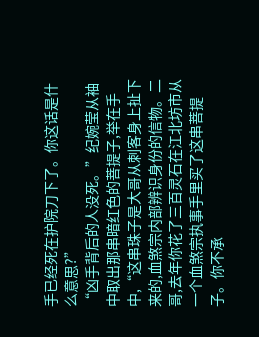手已经死在护院刀下了。你这话是什么意思?”
“凶手背后的人没死。”纪婉莹从袖中取出那串暗红色的菩提子,举在手中,“这串珠子是大哥从刺客身上扯下来的,血煞宗内部辨识身份的信物。二哥,去年你花了三百灵石在江北坊市从一个血煞宗执事手里买了这串菩提子。你不承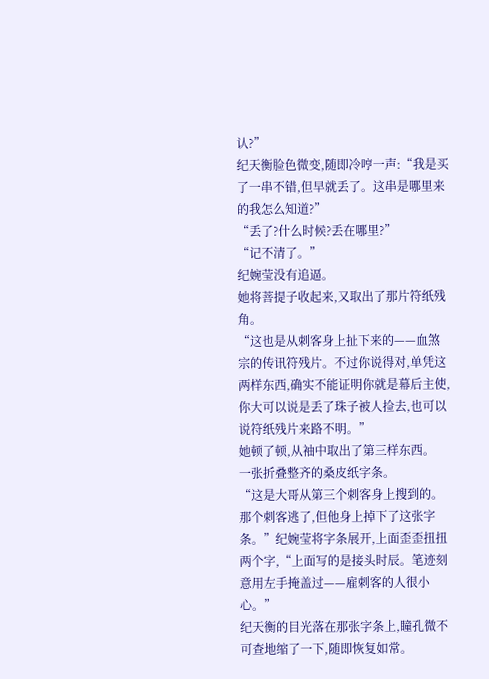认?”
纪天衡脸色微变,随即冷哼一声:“我是买了一串不错,但早就丢了。这串是哪里来的我怎么知道?”
“丢了?什么时候?丢在哪里?”
“记不清了。”
纪婉莹没有追逼。
她将菩提子收起来,又取出了那片符纸残角。
“这也是从刺客身上扯下来的——血煞宗的传讯符残片。不过你说得对,单凭这两样东西,确实不能证明你就是幕后主使,你大可以说是丢了珠子被人捡去,也可以说符纸残片来路不明。”
她顿了顿,从袖中取出了第三样东西。
一张折叠整齐的桑皮纸字条。
“这是大哥从第三个刺客身上搜到的。那个刺客逃了,但他身上掉下了这张字条。”纪婉莹将字条展开,上面歪歪扭扭两个字,“上面写的是接头时辰。笔迹刻意用左手掩盖过——雇刺客的人很小心。”
纪天衡的目光落在那张字条上,瞳孔微不可查地缩了一下,随即恢复如常。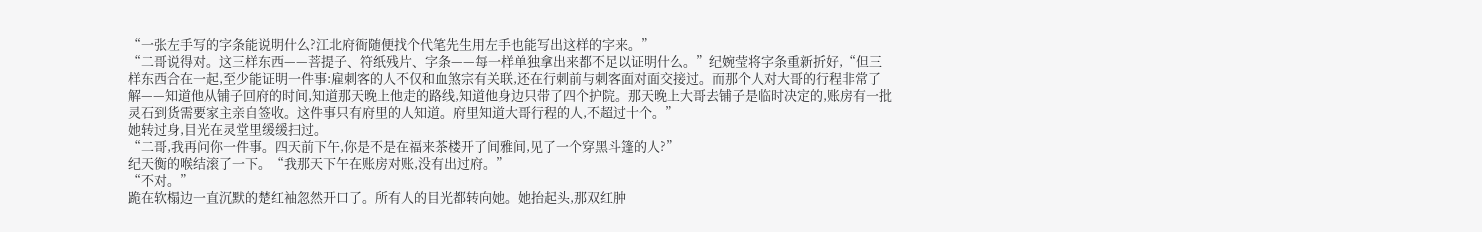“一张左手写的字条能说明什么?江北府衙随便找个代笔先生用左手也能写出这样的字来。”
“二哥说得对。这三样东西——菩提子、符纸残片、字条——每一样单独拿出来都不足以证明什么。”纪婉莹将字条重新折好,“但三样东西合在一起,至少能证明一件事:雇刺客的人不仅和血煞宗有关联,还在行刺前与刺客面对面交接过。而那个人对大哥的行程非常了解——知道他从铺子回府的时间,知道那天晚上他走的路线,知道他身边只带了四个护院。那天晚上大哥去铺子是临时决定的,账房有一批灵石到货需要家主亲自签收。这件事只有府里的人知道。府里知道大哥行程的人,不超过十个。”
她转过身,目光在灵堂里缓缓扫过。
“二哥,我再问你一件事。四天前下午,你是不是在福来茶楼开了间雅间,见了一个穿黑斗篷的人?”
纪天衡的喉结滚了一下。“我那天下午在账房对账,没有出过府。”
“不对。”
跪在软榻边一直沉默的楚红袖忽然开口了。所有人的目光都转向她。她抬起头,那双红肿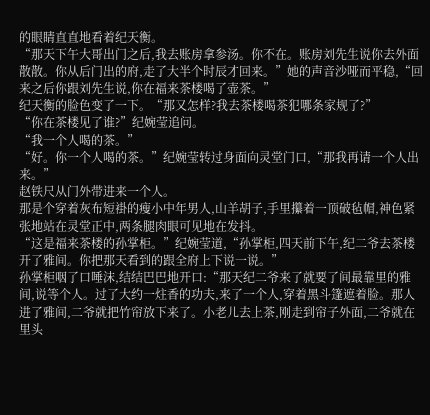的眼睛直直地看着纪天衡。
“那天下午大哥出门之后,我去账房拿参汤。你不在。账房刘先生说你去外面散散。你从后门出的府,走了大半个时辰才回来。”她的声音沙哑而平稳,“回来之后你跟刘先生说,你在福来茶楼喝了壶茶。”
纪天衡的脸色变了一下。“那又怎样?我去茶楼喝茶犯哪条家规了?”
“你在茶楼见了谁?”纪婉莹追问。
“我一个人喝的茶。”
“好。你一个人喝的茶。”纪婉莹转过身面向灵堂门口,“那我再请一个人出来。”
赵铁尺从门外带进来一个人。
那是个穿着灰布短褂的瘦小中年男人,山羊胡子,手里攥着一顶破毡帽,神色紧张地站在灵堂正中,两条腿肉眼可见地在发抖。
“这是福来茶楼的孙掌柜。”纪婉莹道,“孙掌柜,四天前下午,纪二爷去茶楼开了雅间。你把那天看到的跟全府上下说一说。”
孙掌柜咽了口唾沫,结结巴巴地开口:“那天纪二爷来了就要了间最靠里的雅间,说等个人。过了大约一炷香的功夫,来了一个人,穿着黑斗篷遮着脸。那人进了雅间,二爷就把竹帘放下来了。小老儿去上茶,刚走到帘子外面,二爷就在里头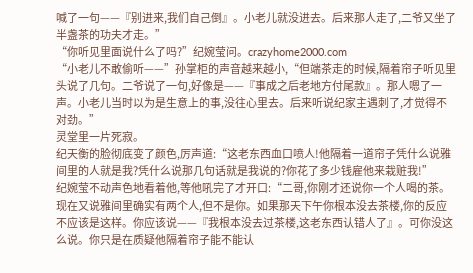喊了一句——『别进来,我们自己倒』。小老儿就没进去。后来那人走了,二爷又坐了半盏茶的功夫才走。”
“你听见里面说什么了吗?”纪婉莹问。crazyhome2000.com
“小老儿不敢偷听——”孙掌柜的声音越来越小,“但端茶走的时候,隔着帘子听见里头说了几句。二爷说了一句,好像是——『事成之后老地方付尾款』。那人嗯了一声。小老儿当时以为是生意上的事,没往心里去。后来听说纪家主遇刺了,才觉得不对劲。”
灵堂里一片死寂。
纪天衡的脸彻底变了颜色,厉声道:“这老东西血口喷人!他隔着一道帘子凭什么说雅间里的人就是我?凭什么说那几句话就是我说的?你花了多少钱雇他来栽赃我!”
纪婉莹不动声色地看着他,等他吼完了才开口:“二哥,你刚才还说你一个人喝的茶。现在又说雅间里确实有两个人,但不是你。如果那天下午你根本没去茶楼,你的反应不应该是这样。你应该说——『我根本没去过茶楼,这老东西认错人了』。可你没这么说。你只是在质疑他隔着帘子能不能认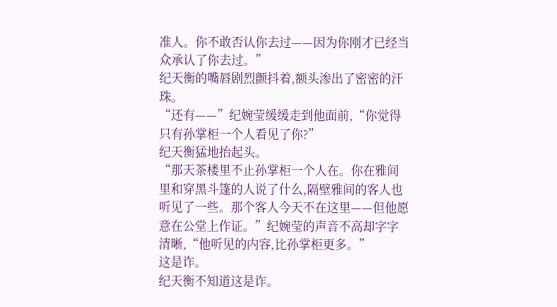准人。你不敢否认你去过——因为你刚才已经当众承认了你去过。”
纪天衡的嘴唇剧烈颤抖着,额头渗出了密密的汗珠。
“还有——”纪婉莹缓缓走到他面前,“你觉得只有孙掌柜一个人看见了你?”
纪天衡猛地抬起头。
“那天茶楼里不止孙掌柜一个人在。你在雅间里和穿黑斗篷的人说了什么,隔壁雅间的客人也听见了一些。那个客人今天不在这里——但他愿意在公堂上作证。”纪婉莹的声音不高却字字清晰,“他听见的内容,比孙掌柜更多。”
这是诈。
纪天衡不知道这是诈。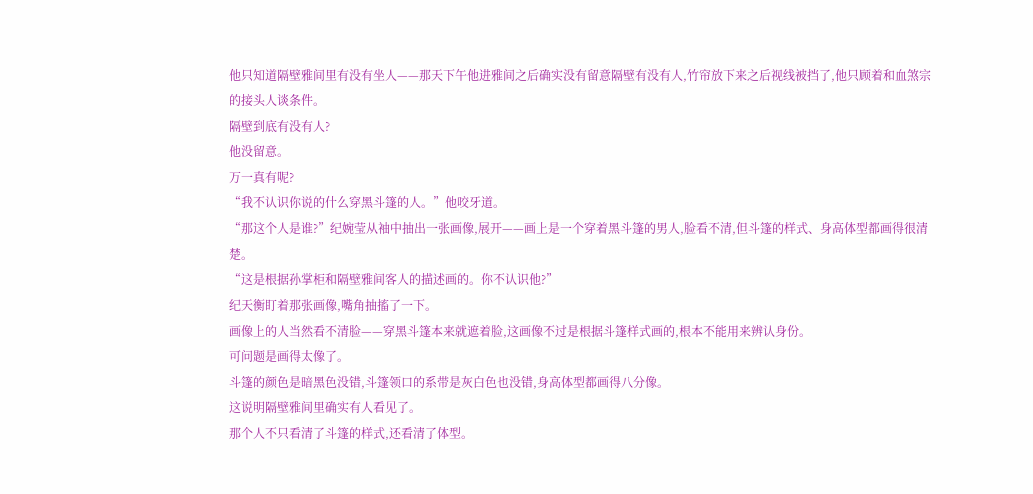他只知道隔壁雅间里有没有坐人——那天下午他进雅间之后确实没有留意隔壁有没有人,竹帘放下来之后视线被挡了,他只顾着和血煞宗的接头人谈条件。
隔壁到底有没有人?
他没留意。
万一真有呢?
“我不认识你说的什么穿黑斗篷的人。”他咬牙道。
“那这个人是谁?”纪婉莹从袖中抽出一张画像,展开——画上是一个穿着黑斗篷的男人,脸看不清,但斗篷的样式、身高体型都画得很清楚。
“这是根据孙掌柜和隔壁雅间客人的描述画的。你不认识他?”
纪天衡盯着那张画像,嘴角抽搐了一下。
画像上的人当然看不清脸——穿黑斗篷本来就遮着脸,这画像不过是根据斗篷样式画的,根本不能用来辨认身份。
可问题是画得太像了。
斗篷的颜色是暗黑色没错,斗篷领口的系带是灰白色也没错,身高体型都画得八分像。
这说明隔壁雅间里确实有人看见了。
那个人不只看清了斗篷的样式,还看清了体型。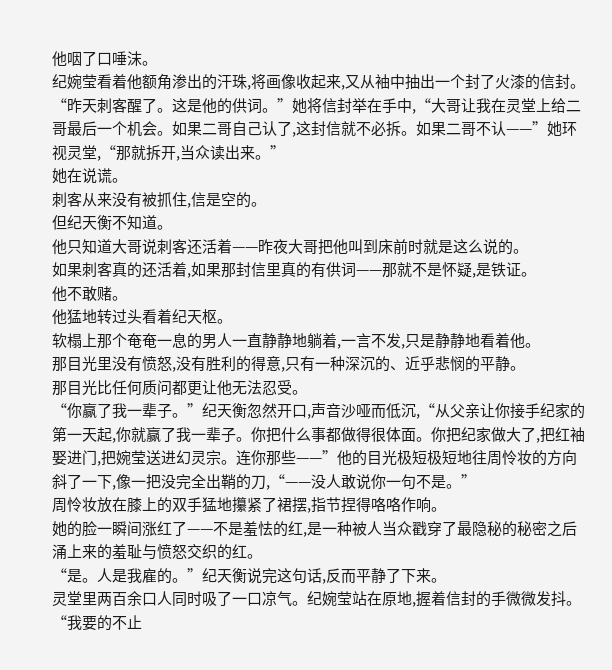他咽了口唾沫。
纪婉莹看着他额角渗出的汗珠,将画像收起来,又从袖中抽出一个封了火漆的信封。
“昨天刺客醒了。这是他的供词。”她将信封举在手中,“大哥让我在灵堂上给二哥最后一个机会。如果二哥自己认了,这封信就不必拆。如果二哥不认——”她环视灵堂,“那就拆开,当众读出来。”
她在说谎。
刺客从来没有被抓住,信是空的。
但纪天衡不知道。
他只知道大哥说刺客还活着——昨夜大哥把他叫到床前时就是这么说的。
如果刺客真的还活着,如果那封信里真的有供词——那就不是怀疑,是铁证。
他不敢赌。
他猛地转过头看着纪天枢。
软榻上那个奄奄一息的男人一直静静地躺着,一言不发,只是静静地看着他。
那目光里没有愤怒,没有胜利的得意,只有一种深沉的、近乎悲悯的平静。
那目光比任何质问都更让他无法忍受。
“你赢了我一辈子。”纪天衡忽然开口,声音沙哑而低沉,“从父亲让你接手纪家的第一天起,你就赢了我一辈子。你把什么事都做得很体面。你把纪家做大了,把红袖娶进门,把婉莹送进幻灵宗。连你那些——”他的目光极短极短地往周怜妆的方向斜了一下,像一把没完全出鞘的刀,“——没人敢说你一句不是。”
周怜妆放在膝上的双手猛地攥紧了裙摆,指节捏得咯咯作响。
她的脸一瞬间涨红了——不是羞怯的红,是一种被人当众戳穿了最隐秘的秘密之后涌上来的羞耻与愤怒交织的红。
“是。人是我雇的。”纪天衡说完这句话,反而平静了下来。
灵堂里两百余口人同时吸了一口凉气。纪婉莹站在原地,握着信封的手微微发抖。
“我要的不止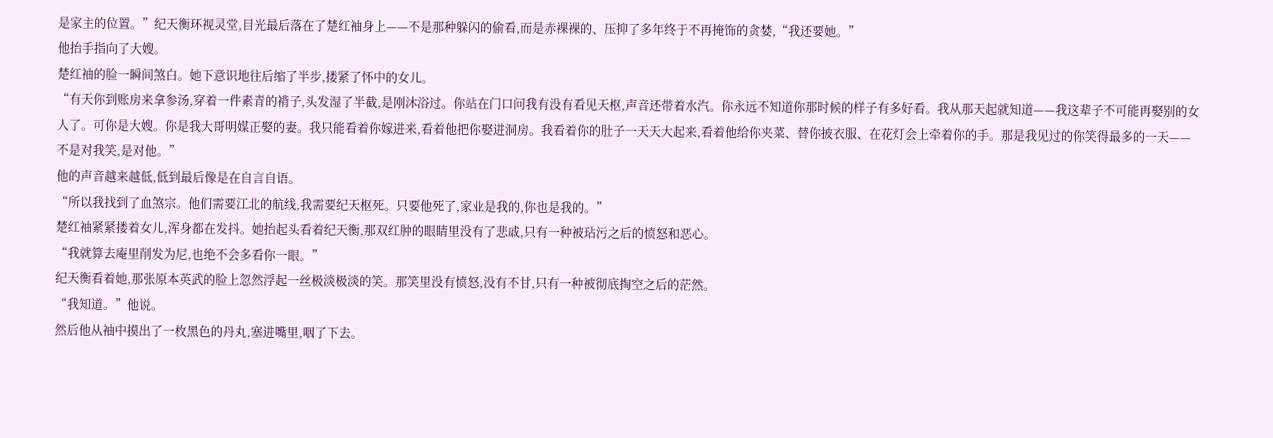是家主的位置。”纪天衡环视灵堂,目光最后落在了楚红袖身上——不是那种躲闪的偷看,而是赤裸裸的、压抑了多年终于不再掩饰的贪婪,“我还要她。”
他抬手指向了大嫂。
楚红袖的脸一瞬间煞白。她下意识地往后缩了半步,搂紧了怀中的女儿。
“有天你到账房来拿参汤,穿着一件素青的褙子,头发湿了半截,是刚沐浴过。你站在门口问我有没有看见天枢,声音还带着水汽。你永远不知道你那时候的样子有多好看。我从那天起就知道——我这辈子不可能再娶别的女人了。可你是大嫂。你是我大哥明媒正娶的妻。我只能看着你嫁进来,看着他把你娶进洞房。我看着你的肚子一天天大起来,看着他给你夹菜、替你披衣服、在花灯会上牵着你的手。那是我见过的你笑得最多的一天——不是对我笑,是对他。”
他的声音越来越低,低到最后像是在自言自语。
“所以我找到了血煞宗。他们需要江北的航线,我需要纪天枢死。只要他死了,家业是我的,你也是我的。”
楚红袖紧紧搂着女儿,浑身都在发抖。她抬起头看着纪天衡,那双红肿的眼睛里没有了悲戚,只有一种被玷污之后的愤怒和恶心。
“我就算去庵里削发为尼,也绝不会多看你一眼。”
纪天衡看着她,那张原本英武的脸上忽然浮起一丝极淡极淡的笑。那笑里没有愤怒,没有不甘,只有一种被彻底掏空之后的茫然。
“我知道。”他说。
然后他从袖中摸出了一枚黑色的丹丸,塞进嘴里,咽了下去。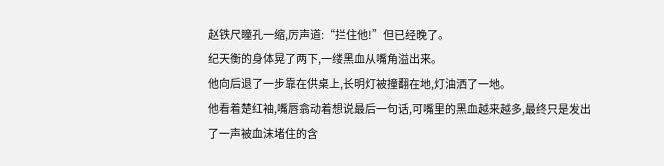赵铁尺瞳孔一缩,厉声道:“拦住他!”但已经晚了。
纪天衡的身体晃了两下,一缕黑血从嘴角溢出来。
他向后退了一步靠在供桌上,长明灯被撞翻在地,灯油洒了一地。
他看着楚红袖,嘴唇翕动着想说最后一句话,可嘴里的黑血越来越多,最终只是发出了一声被血沫堵住的含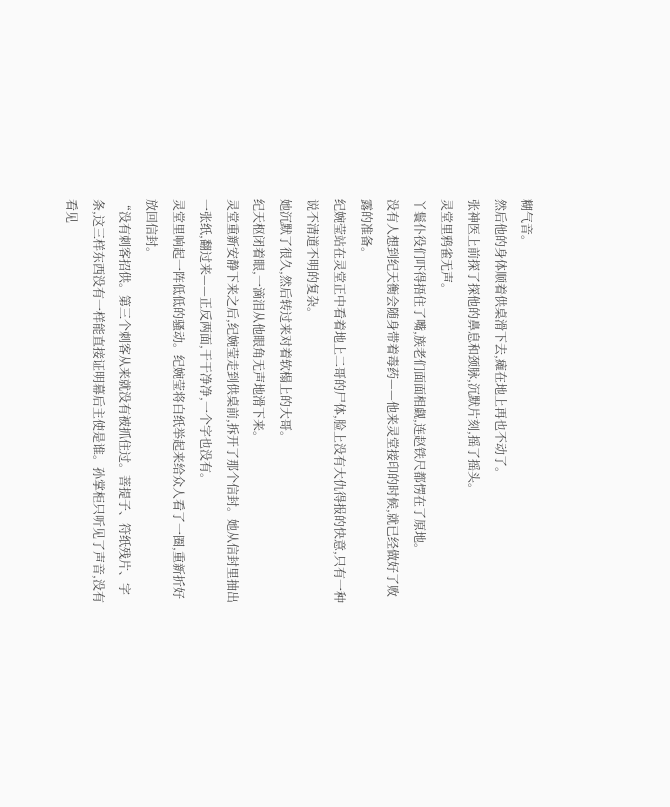糊气音。
然后他的身体顺着供桌滑下去,瘫在地上再也不动了。
张神医上前探了探他的鼻息和颈脉,沉默片刻,摇了摇头。
灵堂里鸦雀无声。
丫鬟仆役们吓得捂住了嘴,族老们面面相觑,连赵铁尺都愣在了原地。
没有人想到纪天衡会随身带着毒药——他来灵堂接印的时候,就已经做好了败露的准备。
纪婉莹站在灵堂正中看着地上二哥的尸体,脸上没有大仇得报的快意,只有一种说不清道不明的复杂。
她沉默了很久,然后转过来对着软榻上的大哥。
纪天枢闭着眼,一滴泪从他眼角无声地滑下来。
灵堂重新安静下来之后,纪婉莹走到供桌前,拆开了那个信封。她从信封里抽出一张纸,翻过来——正反两面,干干净净,一个字也没有。
灵堂里响起一阵低低的骚动。纪婉莹将白纸举起来给众人看了一圈,重新折好放回信封。
“没有刺客招供。第三个刺客从来就没有被抓住过。菩提子、符纸残片、字条,这三样东西没有一样能直接证明幕后主使是谁。孙掌柜只听见了声音,没有看见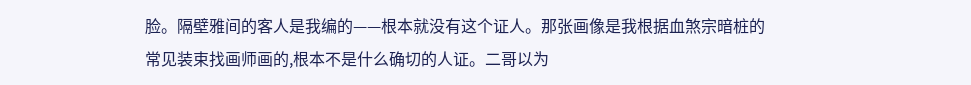脸。隔壁雅间的客人是我编的——根本就没有这个证人。那张画像是我根据血煞宗暗桩的常见装束找画师画的,根本不是什么确切的人证。二哥以为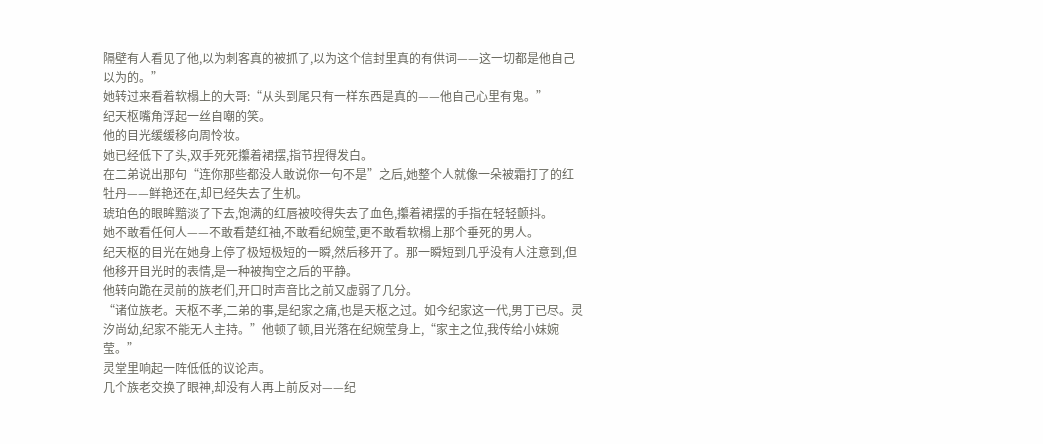隔壁有人看见了他,以为刺客真的被抓了,以为这个信封里真的有供词——这一切都是他自己以为的。”
她转过来看着软榻上的大哥:“从头到尾只有一样东西是真的——他自己心里有鬼。”
纪天枢嘴角浮起一丝自嘲的笑。
他的目光缓缓移向周怜妆。
她已经低下了头,双手死死攥着裙摆,指节捏得发白。
在二弟说出那句“连你那些都没人敢说你一句不是”之后,她整个人就像一朵被霜打了的红牡丹——鲜艳还在,却已经失去了生机。
琥珀色的眼眸黯淡了下去,饱满的红唇被咬得失去了血色,攥着裙摆的手指在轻轻颤抖。
她不敢看任何人——不敢看楚红袖,不敢看纪婉莹,更不敢看软榻上那个垂死的男人。
纪天枢的目光在她身上停了极短极短的一瞬,然后移开了。那一瞬短到几乎没有人注意到,但他移开目光时的表情,是一种被掏空之后的平静。
他转向跪在灵前的族老们,开口时声音比之前又虚弱了几分。
“诸位族老。天枢不孝,二弟的事,是纪家之痛,也是天枢之过。如今纪家这一代,男丁已尽。灵汐尚幼,纪家不能无人主持。”他顿了顿,目光落在纪婉莹身上,“家主之位,我传给小妹婉莹。”
灵堂里响起一阵低低的议论声。
几个族老交换了眼神,却没有人再上前反对——纪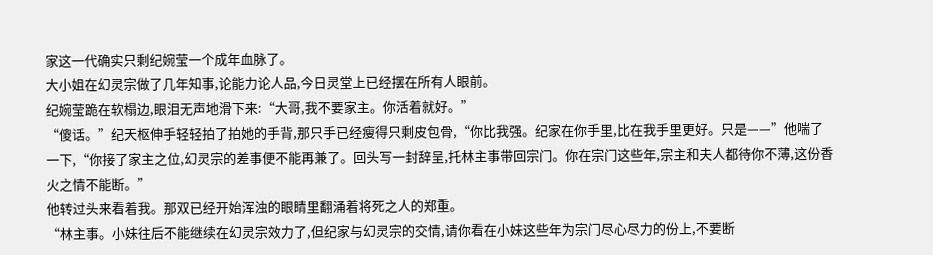家这一代确实只剩纪婉莹一个成年血脉了。
大小姐在幻灵宗做了几年知事,论能力论人品,今日灵堂上已经摆在所有人眼前。
纪婉莹跪在软榻边,眼泪无声地滑下来:“大哥,我不要家主。你活着就好。”
“傻话。”纪天枢伸手轻轻拍了拍她的手背,那只手已经瘦得只剩皮包骨,“你比我强。纪家在你手里,比在我手里更好。只是——”他喘了一下,“你接了家主之位,幻灵宗的差事便不能再兼了。回头写一封辞呈,托林主事带回宗门。你在宗门这些年,宗主和夫人都待你不薄,这份香火之情不能断。”
他转过头来看着我。那双已经开始浑浊的眼睛里翻涌着将死之人的郑重。
“林主事。小妹往后不能继续在幻灵宗效力了,但纪家与幻灵宗的交情,请你看在小妹这些年为宗门尽心尽力的份上,不要断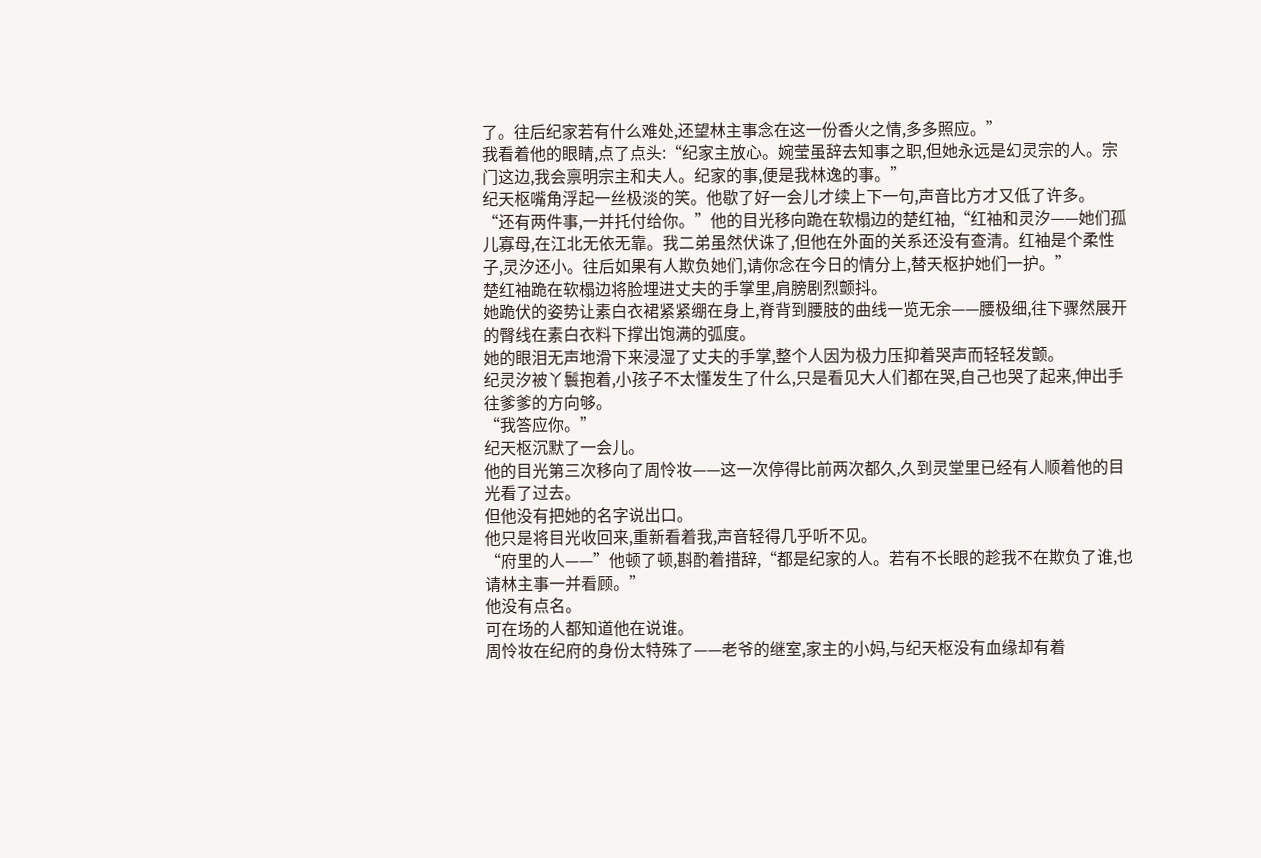了。往后纪家若有什么难处,还望林主事念在这一份香火之情,多多照应。”
我看着他的眼睛,点了点头:“纪家主放心。婉莹虽辞去知事之职,但她永远是幻灵宗的人。宗门这边,我会禀明宗主和夫人。纪家的事,便是我林逸的事。”
纪天枢嘴角浮起一丝极淡的笑。他歇了好一会儿才续上下一句,声音比方才又低了许多。
“还有两件事,一并托付给你。”他的目光移向跪在软榻边的楚红袖,“红袖和灵汐——她们孤儿寡母,在江北无依无靠。我二弟虽然伏诛了,但他在外面的关系还没有查清。红袖是个柔性子,灵汐还小。往后如果有人欺负她们,请你念在今日的情分上,替天枢护她们一护。”
楚红袖跪在软榻边将脸埋进丈夫的手掌里,肩膀剧烈颤抖。
她跪伏的姿势让素白衣裙紧紧绷在身上,脊背到腰肢的曲线一览无余——腰极细,往下骤然展开的臀线在素白衣料下撑出饱满的弧度。
她的眼泪无声地滑下来浸湿了丈夫的手掌,整个人因为极力压抑着哭声而轻轻发颤。
纪灵汐被丫鬟抱着,小孩子不太懂发生了什么,只是看见大人们都在哭,自己也哭了起来,伸出手往爹爹的方向够。
“我答应你。”
纪天枢沉默了一会儿。
他的目光第三次移向了周怜妆——这一次停得比前两次都久,久到灵堂里已经有人顺着他的目光看了过去。
但他没有把她的名字说出口。
他只是将目光收回来,重新看着我,声音轻得几乎听不见。
“府里的人——”他顿了顿,斟酌着措辞,“都是纪家的人。若有不长眼的趁我不在欺负了谁,也请林主事一并看顾。”
他没有点名。
可在场的人都知道他在说谁。
周怜妆在纪府的身份太特殊了——老爷的继室,家主的小妈,与纪天枢没有血缘却有着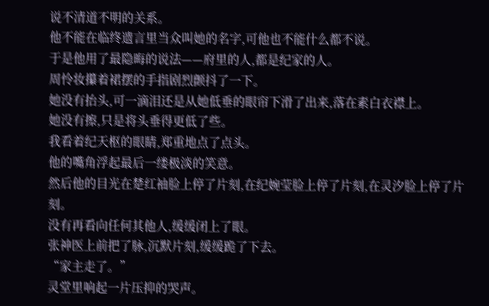说不清道不明的关系。
他不能在临终遗言里当众叫她的名字,可他也不能什么都不说。
于是他用了最隐晦的说法——府里的人,都是纪家的人。
周怜妆攥着裙摆的手指剧烈颤抖了一下。
她没有抬头,可一滴泪还是从她低垂的眼帘下滑了出来,落在素白衣襟上。
她没有擦,只是将头垂得更低了些。
我看着纪天枢的眼睛,郑重地点了点头。
他的嘴角浮起最后一缕极淡的笑意。
然后他的目光在楚红袖脸上停了片刻,在纪婉莹脸上停了片刻,在灵汐脸上停了片刻。
没有再看向任何其他人,缓缓闭上了眼。
张神医上前把了脉,沉默片刻,缓缓跪了下去。
“家主走了。”
灵堂里响起一片压抑的哭声。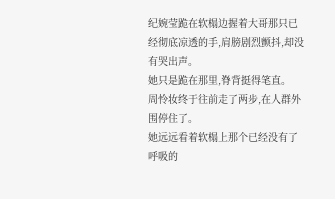纪婉莹跪在软榻边握着大哥那只已经彻底凉透的手,肩膀剧烈颤抖,却没有哭出声。
她只是跪在那里,脊背挺得笔直。
周怜妆终于往前走了两步,在人群外围停住了。
她远远看着软榻上那个已经没有了呼吸的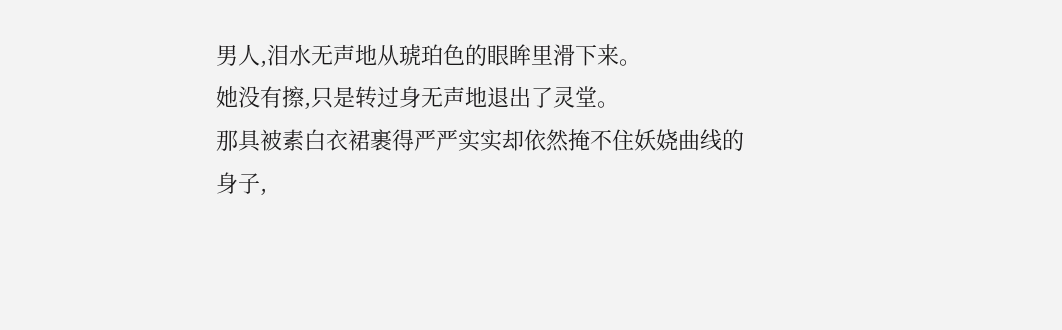男人,泪水无声地从琥珀色的眼眸里滑下来。
她没有擦,只是转过身无声地退出了灵堂。
那具被素白衣裙裹得严严实实却依然掩不住妖娆曲线的身子,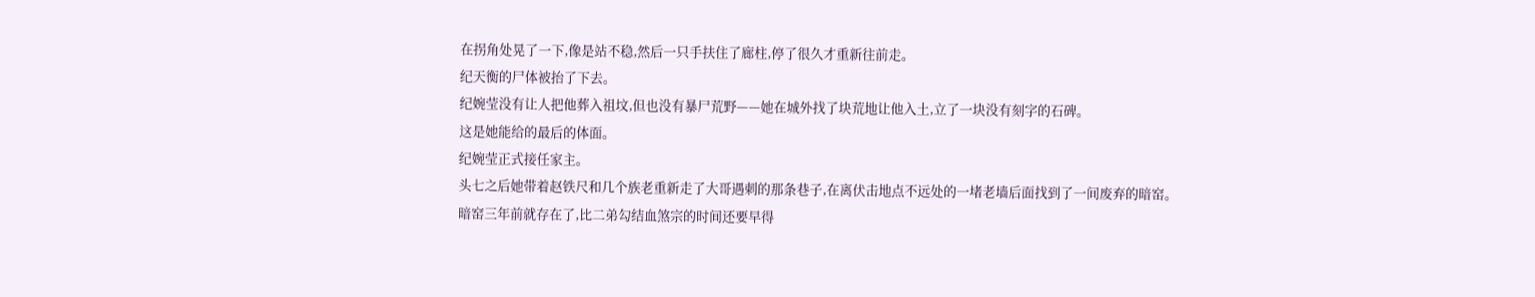在拐角处晃了一下,像是站不稳,然后一只手扶住了廊柱,停了很久才重新往前走。
纪天衡的尸体被抬了下去。
纪婉莹没有让人把他葬入祖坟,但也没有暴尸荒野——她在城外找了块荒地让他入土,立了一块没有刻字的石碑。
这是她能给的最后的体面。
纪婉莹正式接任家主。
头七之后她带着赵铁尺和几个族老重新走了大哥遇刺的那条巷子,在离伏击地点不远处的一堵老墙后面找到了一间废弃的暗窑。
暗窑三年前就存在了,比二弟勾结血煞宗的时间还要早得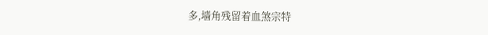多,墙角残留着血煞宗特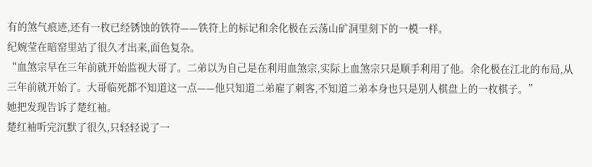有的煞气痕迹,还有一枚已经锈蚀的铁符——铁符上的标记和余化极在云荡山矿洞里刻下的一模一样。
纪婉莹在暗窑里站了很久才出来,面色复杂。
“血煞宗早在三年前就开始监视大哥了。二弟以为自己是在利用血煞宗,实际上血煞宗只是顺手利用了他。余化极在江北的布局,从三年前就开始了。大哥临死都不知道这一点——他只知道二弟雇了刺客,不知道二弟本身也只是别人棋盘上的一枚棋子。”
她把发现告诉了楚红袖。
楚红袖听完沉默了很久,只轻轻说了一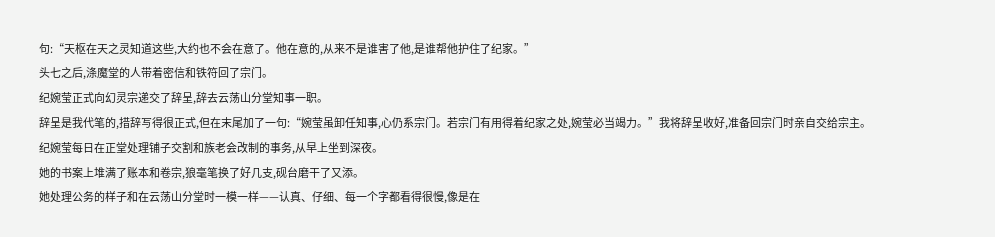句:“天枢在天之灵知道这些,大约也不会在意了。他在意的,从来不是谁害了他,是谁帮他护住了纪家。”
头七之后,涤魔堂的人带着密信和铁符回了宗门。
纪婉莹正式向幻灵宗递交了辞呈,辞去云荡山分堂知事一职。
辞呈是我代笔的,措辞写得很正式,但在末尾加了一句:“婉莹虽卸任知事,心仍系宗门。若宗门有用得着纪家之处,婉莹必当竭力。”我将辞呈收好,准备回宗门时亲自交给宗主。
纪婉莹每日在正堂处理铺子交割和族老会改制的事务,从早上坐到深夜。
她的书案上堆满了账本和卷宗,狼毫笔换了好几支,砚台磨干了又添。
她处理公务的样子和在云荡山分堂时一模一样——认真、仔细、每一个字都看得很慢,像是在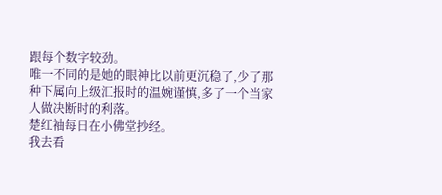跟每个数字较劲。
唯一不同的是她的眼神比以前更沉稳了,少了那种下属向上级汇报时的温婉谨慎,多了一个当家人做决断时的利落。
楚红袖每日在小佛堂抄经。
我去看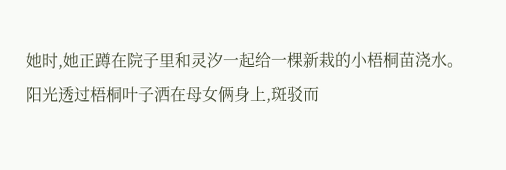她时,她正蹲在院子里和灵汐一起给一棵新栽的小梧桐苗浇水。
阳光透过梧桐叶子洒在母女俩身上,斑驳而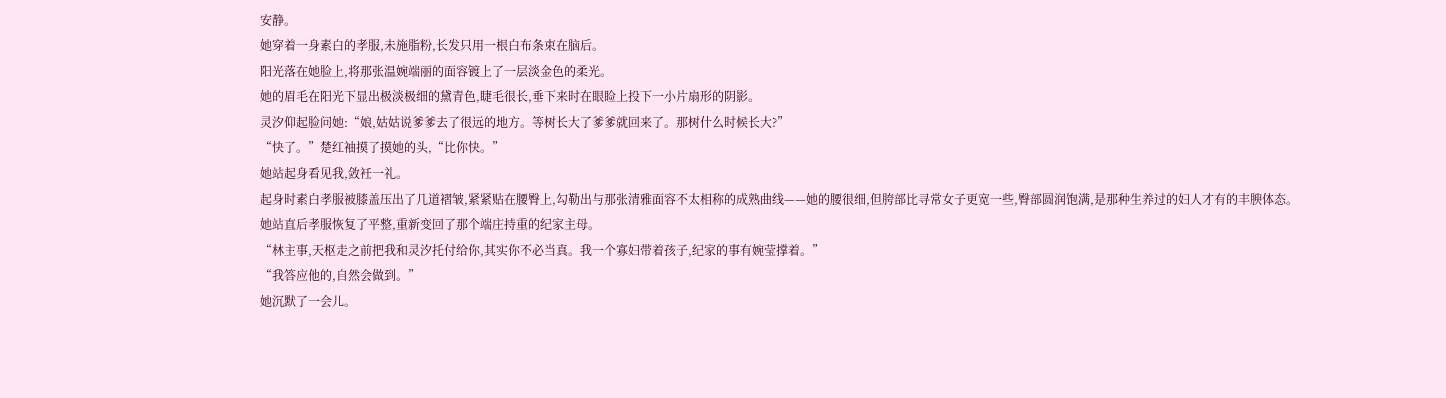安静。
她穿着一身素白的孝服,未施脂粉,长发只用一根白布条束在脑后。
阳光落在她脸上,将那张温婉端丽的面容镀上了一层淡金色的柔光。
她的眉毛在阳光下显出极淡极细的黛青色,睫毛很长,垂下来时在眼睑上投下一小片扇形的阴影。
灵汐仰起脸问她:“娘,姑姑说爹爹去了很远的地方。等树长大了爹爹就回来了。那树什么时候长大?”
“快了。”楚红袖摸了摸她的头,“比你快。”
她站起身看见我,敛衽一礼。
起身时素白孝服被膝盖压出了几道褶皱,紧紧贴在腰臀上,勾勒出与那张清雅面容不太相称的成熟曲线——她的腰很细,但胯部比寻常女子更宽一些,臀部圆润饱满,是那种生养过的妇人才有的丰腴体态。
她站直后孝服恢复了平整,重新变回了那个端庄持重的纪家主母。
“林主事,天枢走之前把我和灵汐托付给你,其实你不必当真。我一个寡妇带着孩子,纪家的事有婉莹撑着。”
“我答应他的,自然会做到。”
她沉默了一会儿。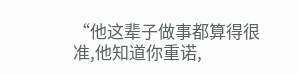“他这辈子做事都算得很准,他知道你重诺,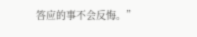答应的事不会反悔。”